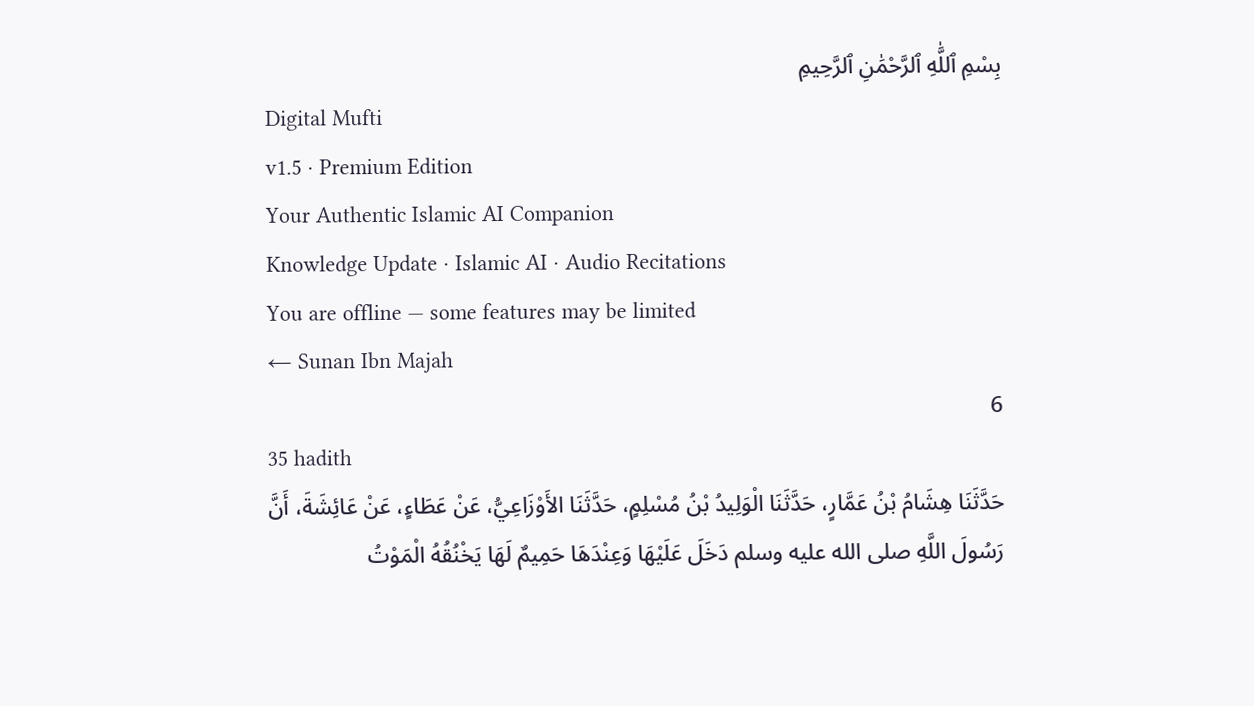بِسْمِ ٱللَّٰهِ ٱلرَّحْمَٰنِ ٱلرَّحِيمِ
Digital Mufti
v1.5 · Premium Edition
Your Authentic Islamic AI Companion
Knowledge Update · Islamic AI · Audio Recitations
You are offline — some features may be limited
← Sunan Ibn Majah
6
35 hadith
حَدَّثَنَا هِشَامُ بْنُ عَمَّارٍ، حَدَّثَنَا الْوَلِيدُ بْنُ مُسْلِمٍ، حَدَّثَنَا الأَوْزَاعِيُّ، عَنْ عَطَاءٍ، عَنْ عَائِشَةَ، أَنَّ رَسُولَ اللَّهِ صلى الله عليه وسلم دَخَلَ عَلَيْهَا وَعِنْدَهَا حَمِيمٌ لَهَا يَخْنُقُهُ الْمَوْتُ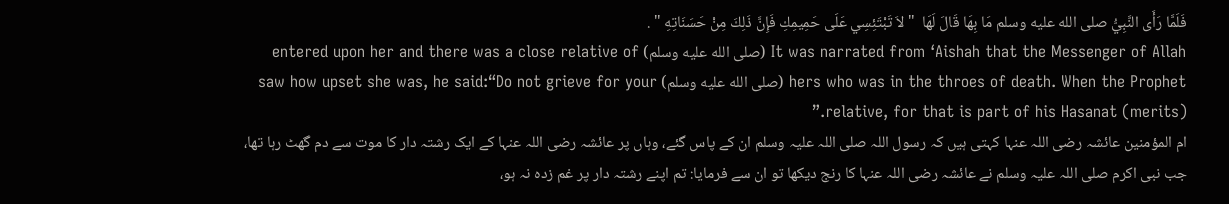فَلَمَّا رَأَى النَّبِيُّ صلى الله عليه وسلم مَا بِهَا قَالَ لَهَا  " لاَ تَبْتَئِسِي عَلَى حَمِيمِكِ فَإِنَّ ذَلِكَ مِنْ حَسَنَاتِهِ " .
It was narrated from ‘Aishah that the Messenger of Allah (صلى الله عليه وسلم) entered upon her and there was a close relative of hers who was in the throes of death. When the Prophet (صلى الله عليه وسلم) saw how upset she was, he said:“Do not grieve for your relative, for that is part of his Hasanat (merits).”
ام المؤمنین عائشہ رضی اللہ عنہا کہتی ہیں کہ رسول اللہ صلی اللہ علیہ وسلم ان کے پاس گئے، وہاں پر عائشہ رضی اللہ عنہا کے ایک رشتہ دار کا موت سے دم گھٹ رہا تھا، جب نبی اکرم صلی اللہ علیہ وسلم نے عائشہ رضی اللہ عنہا کا رنج دیکھا تو ان سے فرمایا: تم اپنے رشتہ دار پر غم زدہ نہ ہو،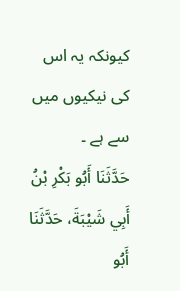کیونکہ یہ اس کی نیکیوں میں سے ہے ۔
حَدَّثَنَا أَبُو بَكْرِ بْنُ أَبِي شَيْبَةَ، حَدَّثَنَا أَبُو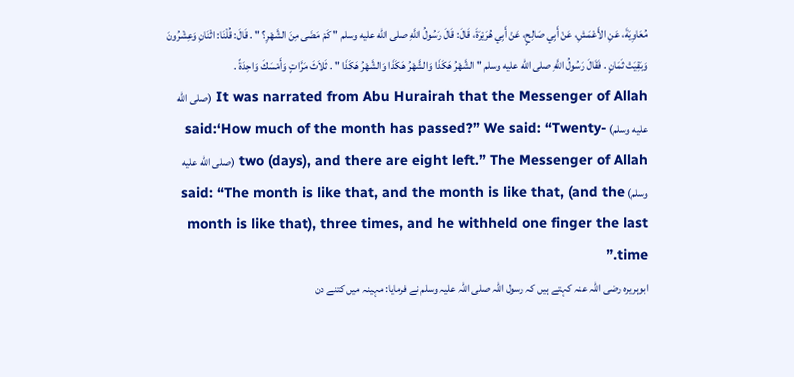مُعَاوِيَةَ، عَنِ الأَعْمَشِ، عَنْ أَبِي صَالِحٍ، عَنْ أَبِي هُرَيْرَةَ، قَالَ: قَالَ رَسُولُ اللَّهِ صلى الله عليه وسلم " كَمْ مَضَى مِنَ الشَّهْرِ؟ " . قَالَ: قُلْنَا: اثْنَانِ وَعِشْرُونَ وَبَقِيَتْ ثَمَانٍ . فَقَالَ رَسُولُ اللَّهِ صلى الله عليه وسلم " الشَّهْرُ هَكَذَا وَالشَّهْرُ هَكَذَا وَالشَّهْرُ هَكَذَا " . ثَلاَثَ مَرَّاتٍ وَأَمْسَكَ وَاحِدَةً .
It was narrated from Abu Hurairah that the Messenger of Allah (صلى الله عليه وسلم) said:‘How much of the month has passed?” We said: “Twenty-two (days), and there are eight left.” The Messenger of Allah (صلى الله عليه وسلم) said: “The month is like that, and the month is like that, (and the month is like that), three times, and he withheld one finger the last time.”
ابوہریرہ رضی اللہ عنہ کہتے ہیں کہ رسول اللہ صلی اللہ علیہ وسلم نے فرمایا: مہینہ میں کتنے دن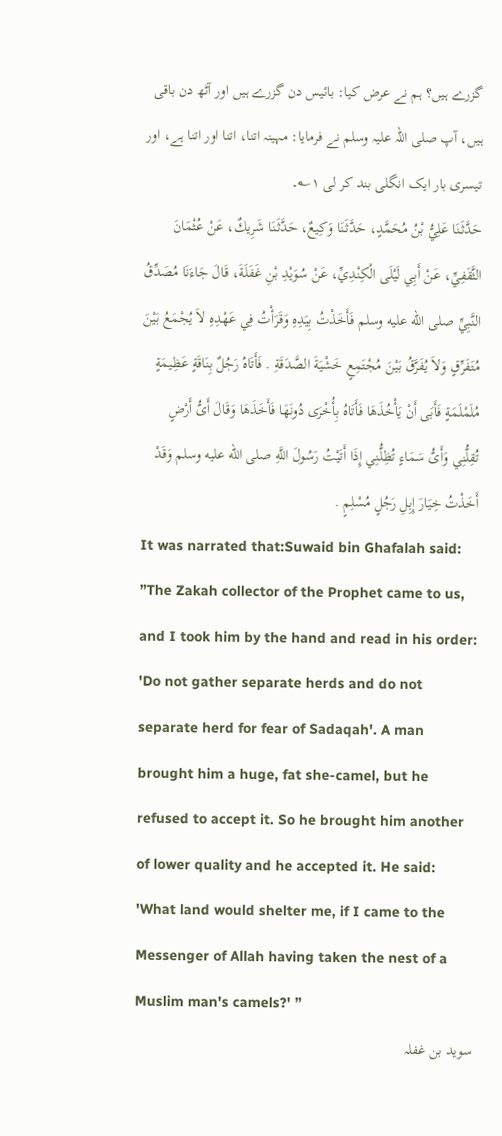گزرے ہیں؟ ہم نے عرض کیا: بائیس دن گزرے ہیں اور آٹھ دن باقی ہیں، آپ صلی اللہ علیہ وسلم نے فرمایا: مہینہ اتنا، اتنا اور اتنا ہے، اور تیسری بار ایک انگلی بند کر لی ۱؎۔
حَدَّثَنَا عَلِيُّ بْنُ مُحَمَّدٍ، حَدَّثَنَا وَكِيعٌ، حَدَّثَنَا شَرِيكٌ، عَنْ عُثْمَانَ الثَّقَفِيِّ، عَنْ أَبِي لَيْلَى الْكِنْدِيِّ، عَنْ سُوَيْدِ بْنِ غَفَلَةَ، قَالَ جَاءَنَا مُصَدِّقُ النَّبِيِّ صلى الله عليه وسلم فَأَخَذْتُ بِيَدِهِ وَقَرَأْتُ فِي عَهْدِهِ لاَ يُجْمَعُ بَيْنَ مُتَفَرِّقٍ وَلاَ يُفَرَّقُ بَيْنَ مُجْتَمِعٍ خَشْيَةَ الصَّدَقَةِ . فَأَتَاهُ رَجُلٌ بِنَاقَةٍ عَظِيمَةٍ مُلَمْلَمَةٍ فَأَبَى أَنْ يَأْخُذَهَا فَأَتَاهُ بِأُخْرَى دُونَهَا فَأَخَذَهَا وَقَالَ أَىُّ أَرْضٍ تُقِلُّنِي وَأَىُّ سَمَاءٍ تُظِلُّنِي إِذَا أَتَيْتُ رَسُولَ اللَّهِ صلى الله عليه وسلم وَقَدْ أَخَذْتُ خِيَارَ إِبِلِ رَجُلٍ مُسْلِمٍ .
It was narrated that:Suwaid bin Ghafalah said: ”The Zakah collector of the Prophet came to us, and I took him by the hand and read in his order: 'Do not gather separate herds and do not separate herd for fear of Sadaqah'. A man brought him a huge, fat she-camel, but he refused to accept it. So he brought him another of lower quality and he accepted it. He said: 'What land would shelter me, if I came to the Messenger of Allah having taken the nest of a Muslim man's camels?' ”
سوید بن غفلہ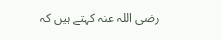رضی اللہ عنہ کہتے ہیں کہ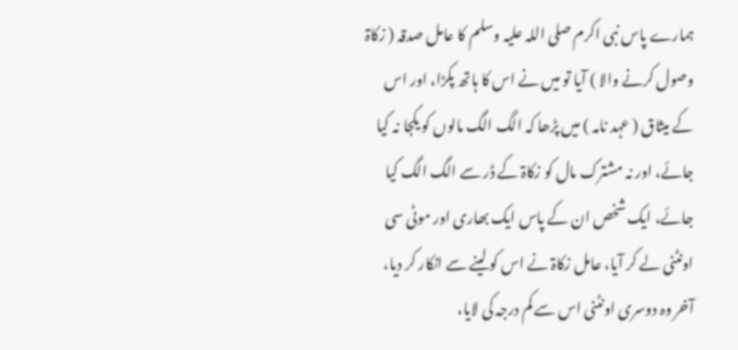ہمارے پاس نبی اکرم صلی اللہ علیہ وسلم کا عامل صدقہ ( زکاۃ وصول کرنے والا ) آیا تو میں نے اس کا ہاتھ پکڑا، اور اس کے میثاق ( عہد نامہ ) میں پڑھا کہ الگ الگ مالوں کو یکجا نہ کیا جائے، اور نہ مشترک مال کو زکاۃ کے ڈر سے الگ الگ کیا جائے، ایک شخص ان کے پاس ایک بھاری اور موٹی سی اونٹنی لے کر آیا، عامل زکاۃ نے اس کو لینے سے انکار کر دیا، آخر وہ دوسری اونٹنی اس سے کم درجہ کی لایا،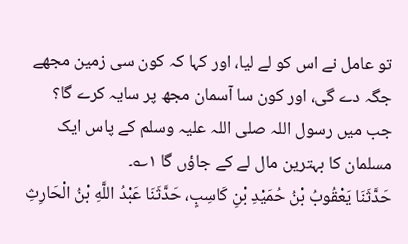تو عامل نے اس کو لے لیا، اور کہا کہ کون سی زمین مجھے جگہ دے گی، اور کون سا آسمان مجھ پر سایہ کرے گا؟ جب میں رسول اللہ صلی اللہ علیہ وسلم کے پاس ایک مسلمان کا بہترین مال لے کے جاؤں گا ۱؎۔
حَدَّثَنَا يَعْقُوبُ بْنُ حُمَيْدِ بْنِ كَاسِبٍ، حَدَّثَنَا عَبْدُ اللَّهِ بْنُ الْحَارِثِ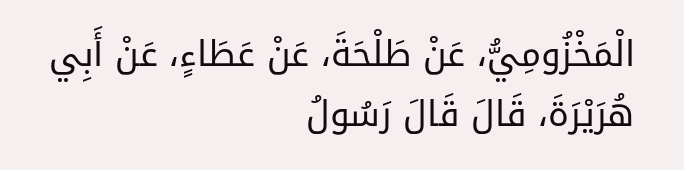الْمَخْزُومِيُّ، عَنْ طَلْحَةَ، عَنْ عَطَاءٍ، عَنْ أَبِي هُرَيْرَةَ، قَالَ قَالَ رَسُولُ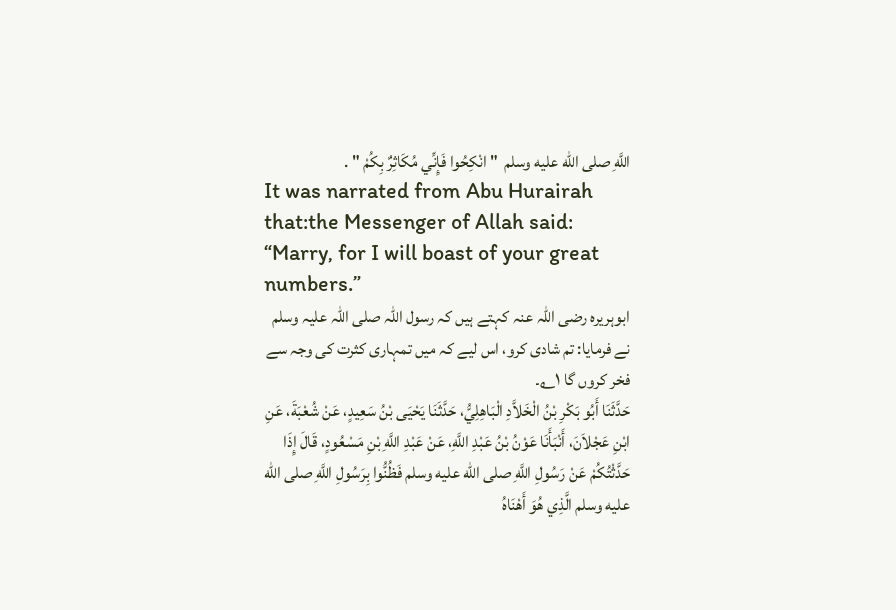اللَّهِ صلى الله عليه وسلم  " انْكِحُوا فَإِنِّي مُكَاثِرٌ بِكُمْ " .
It was narrated from Abu Hurairah that:the Messenger of Allah said: “Marry, for I will boast of your great numbers.”
ابوہریرہ رضی اللہ عنہ کہتے ہیں کہ رسول اللہ صلی اللہ علیہ وسلم نے فرمایا: تم شادی کرو، اس لیے کہ میں تمہاری کثرت کی وجہ سے فخر کروں گا ۱؎۔
حَدَّثَنَا أَبُو بَكْرِ بْنُ الْخَلاَّدِ الْبَاهِلِيُّ، حَدَّثَنَا يَحْيَى بْنُ سَعِيدٍ، عَنْ شُعْبَةَ، عَنِ ابْنِ عَجْلاَنَ، أَنْبَأَنَا عَوْنُ بْنُ عَبْدِ اللَّهِ، عَنْ عَبْدِ اللَّهِ بْنِ مَسْعُودٍ، قَالَ إِذَا حَدَّثْتُكُمْ عَنْ رَسُولِ اللَّهِ صلى الله عليه وسلم فَظُنُّوا بِرَسُولِ اللَّهِ صلى الله عليه وسلم الَّذِي هُوَ أَهْنَاهُ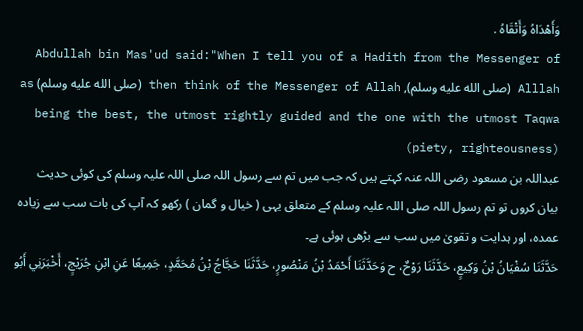وَأَهْدَاهُ وَأَتْقَاهُ .
Abdullah bin Mas'ud said:"When I tell you of a Hadith from the Messenger of Alllah (صلى الله عليه وسلم), then think of the Messenger of Allah (صلى الله عليه وسلم) as being the best, the utmost rightly guided and the one with the utmost Taqwa (piety, righteousness)
عبداللہ بن مسعود رضی اللہ عنہ کہتے ہیں کہ جب میں تم سے رسول اللہ صلی اللہ علیہ وسلم کی کوئی حدیث بیان کروں تو تم رسول اللہ صلی اللہ علیہ وسلم کے متعلق یہی ( خیال و گمان ) رکھو کہ آپ کی بات سب سے زیادہ عمدہ، اور ہدایت و تقویٰ میں سب سے بڑھی ہوئی ہے۔
حَدَّثَنَا سُفْيَانُ بْنُ وَكِيعٍ، حَدَّثَنَا رَوْحٌ، ح وَحَدَّثَنَا أَحْمَدُ بْنُ مَنْصُورٍ، حَدَّثَنَا حَجَّاجُ بْنُ مُحَمَّدٍ، جَمِيعًا عَنِ ابْنِ جُرَيْجٍ، أَخْبَرَنِي أَبُو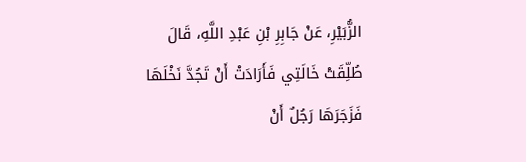الزُّبَيْرِ، عَنْ جَابِرِ بْنِ عَبْدِ اللَّهِ، قَالَ طُلِّقَتْ خَالَتِي فَأَرَادَتْ أَنْ تَجُدَّ نَخْلَهَا فَزَجَرَهَا رَجُلٌ أَنْ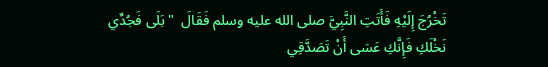تَخْرُجَ إِلَيْهِ فَأَتَتِ النَّبِيَّ صلى الله عليه وسلم فَقَالَ  " بَلَى فَجُدِّي نَخْلَكِ فَإِنَّكِ عَسَى أَنْ تَصَدَّقِي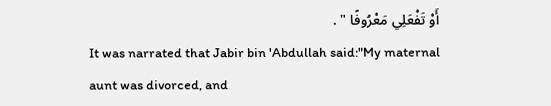أَوْ تَفْعَلِي مَعْرُوفًا " .
It was narrated that Jabir bin 'Abdullah said:"My maternal aunt was divorced, and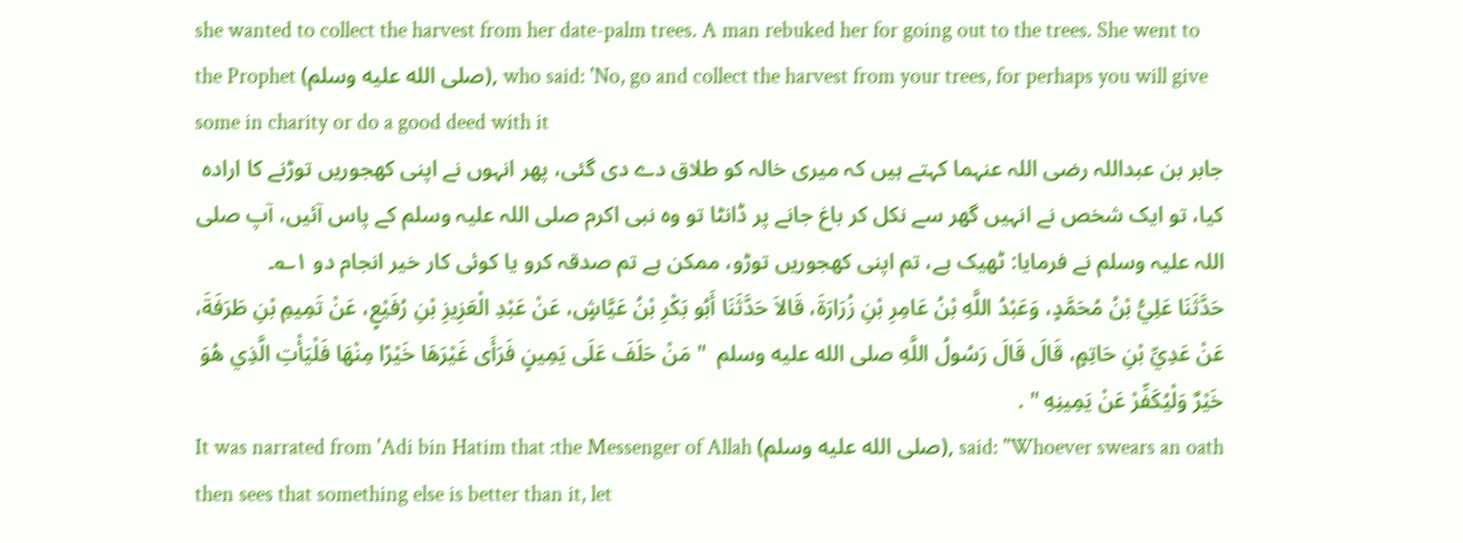she wanted to collect the harvest from her date-palm trees. A man rebuked her for going out to the trees. She went to the Prophet (صلى الله عليه وسلم), who said: 'No, go and collect the harvest from your trees, for perhaps you will give some in charity or do a good deed with it
جابر بن عبداللہ رضی اللہ عنہما کہتے ہیں کہ میری خالہ کو طلاق دے دی گئی، پھر انہوں نے اپنی کھجوریں توڑنے کا ارادہ کیا، تو ایک شخص نے انہیں گھر سے نکل کر باغ جانے پر ڈانٹا تو وہ نبی اکرم صلی اللہ علیہ وسلم کے پاس آئیں، آپ صلی اللہ علیہ وسلم نے فرمایا: ٹھیک ہے، تم اپنی کھجوریں توڑو، ممکن ہے تم صدقہ کرو یا کوئی کار خیر انجام دو ۱؎۔
حَدَّثَنَا عَلِيُّ بْنُ مُحَمَّدٍ، وَعَبْدُ اللَّهِ بْنُ عَامِرِ بْنِ زُرَارَةَ، قَالاَ حَدَّثَنَا أَبُو بَكْرِ بْنُ عَيَّاشٍ، عَنْ عَبْدِ الْعَزِيزِ بْنِ رُفَيْعٍ، عَنْ تَمِيمِ بْنِ طَرَفَةَ، عَنْ عَدِيِّ بْنِ حَاتِمٍ، قَالَ قَالَ رَسُولُ اللَّهِ صلى الله عليه وسلم  " مَنْ حَلَفَ عَلَى يَمِينٍ فَرَأَى غَيْرَهَا خَيْرًا مِنْهَا فَلْيَأْتِ الَّذِي هُوَ خَيْرٌ وَلْيُكَفِّرْ عَنْ يَمِينِهِ " .
It was narrated from 'Adi bin Hatim that :the Messenger of Allah (صلى الله عليه وسلم), said: "Whoever swears an oath then sees that something else is better than it, let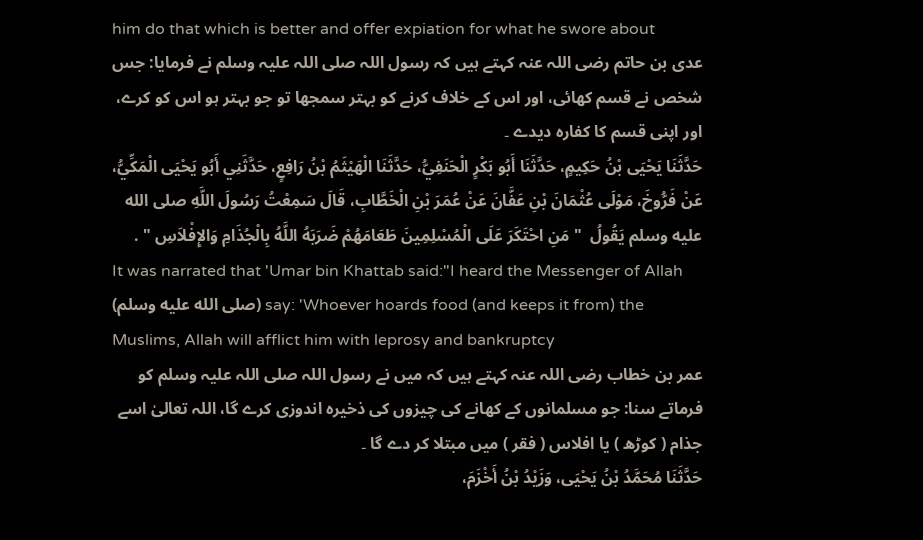him do that which is better and offer expiation for what he swore about
عدی بن حاتم رضی اللہ عنہ کہتے ہیں کہ رسول اللہ صلی اللہ علیہ وسلم نے فرمایا: جس شخص نے قسم کھائی، اور اس کے خلاف کرنے کو بہتر سمجھا تو جو بہتر ہو اس کو کرے، اور اپنی قسم کا کفارہ دیدے ۔
حَدَّثَنَا يَحْيَى بْنُ حَكِيمٍ، حَدَّثَنَا أَبُو بَكْرٍ الْحَنَفِيُّ، حَدَّثَنَا الْهَيْثَمُ بْنُ رَافِعٍ، حَدَّثَنِي أَبُو يَحْيَى الْمَكِّيُّ، عَنْ فَرُّوخَ، مَوْلَى عُثْمَانَ بْنِ عَفَّانَ عَنْ عُمَرَ بْنِ الْخَطَّابِ، قَالَ سَمِعْتُ رَسُولَ اللَّهِ صلى الله عليه وسلم يَقُولُ  " مَنِ احْتَكَرَ عَلَى الْمُسْلِمِينَ طَعَامَهُمْ ضَرَبَهُ اللَّهُ بِالْجُذَامِ وَالإِفْلاَسِ " .
It was narrated that 'Umar bin Khattab said:"I heard the Messenger of Allah (صلى الله عليه وسلم) say: 'Whoever hoards food (and keeps it from) the Muslims, Allah will afflict him with leprosy and bankruptcy
عمر بن خطاب رضی اللہ عنہ کہتے ہیں کہ میں نے رسول اللہ صلی اللہ علیہ وسلم کو فرماتے سنا: جو مسلمانوں کے کھانے کی چیزوں کی ذخیرہ اندوزی کرے گا، اللہ تعالیٰ اسے جذام ( کوڑھ ) یا افلاس ( فقر ) میں مبتلا کر دے گا ۔
حَدَّثَنَا مُحَمَّدُ بْنُ يَحْيَى، وَزَيْدُ بْنُ أَخْزَمَ،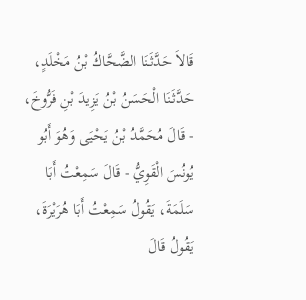قَالاَ حَدَّثَنَا الضَّحَّاكُ بْنُ مَخْلَدٍ، حَدَّثَنَا الْحَسَنُ بْنُ يَزِيدَ بْنِ فَرُّوخَ، - قَالَ مُحَمَّدُ بْنُ يَحْيَى وَهُوَ أَبُو يُونُسَ الْقَوِيُّ - قَالَ سَمِعْتُ أَبَا سَلَمَةَ، يَقُولُ سَمِعْتُ أَبَا هُرَيْرَةَ، يَقُولُ قَالَ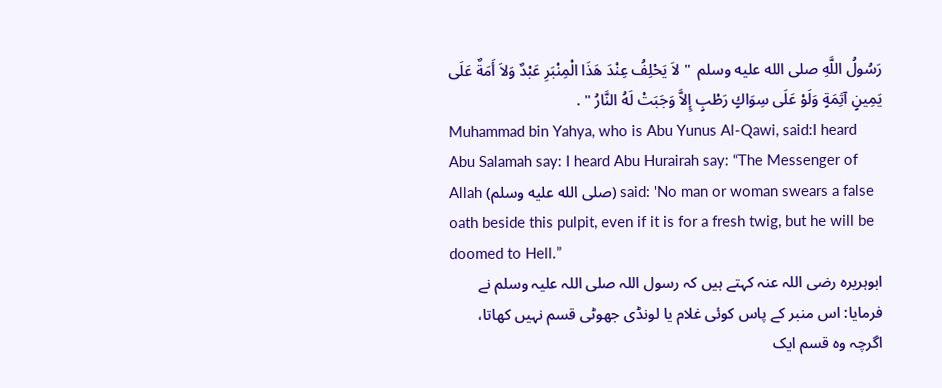رَسُولُ اللَّهِ صلى الله عليه وسلم  " لاَ يَحْلِفُ عِنْدَ هَذَا الْمِنْبَرِ عَبْدٌ وَلاَ أَمَةٌ عَلَى يَمِينٍ آثِمَةٍ وَلَوْ عَلَى سِوَاكٍ رَطْبٍ إِلاَّ وَجَبَتْ لَهُ النَّارُ " .
Muhammad bin Yahya, who is Abu Yunus Al-Qawi, said:I heard Abu Salamah say: I heard Abu Hurairah say: “The Messenger of Allah (صلى الله عليه وسلم) said: 'No man or woman swears a false oath beside this pulpit, even if it is for a fresh twig, but he will be doomed to Hell.”
ابوہریرہ رضی اللہ عنہ کہتے ہیں کہ رسول اللہ صلی اللہ علیہ وسلم نے فرمایا: اس منبر کے پاس کوئی غلام یا لونڈی جھوٹی قسم نہیں کھاتا، اگرچہ وہ قسم ایک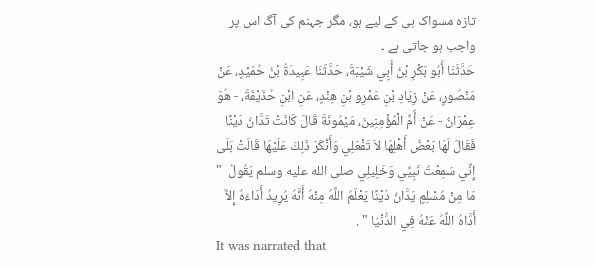تازہ مسواک ہی کے لیے ہو، مگر جہنم کی آگ اس پر واجب ہو جاتی ہے ۔
حَدَّثَنَا أَبُو بَكْرِ بْنُ أَبِي شَيْبَةَ، حَدَّثَنَا عَبِيدَةُ بْنُ حُمَيْدٍ، عَنْ مَنْصُورٍ، عَنْ زِيَادِ بْنِ عَمْرِو بْنِ هِنْدٍ، عَنِ ابْنِ حُذَيْفَةَ، - هُوَ عِمْرَانُ - عَنْ أُمِّ الْمُؤْمِنِينَ، مَيْمُونَةَ قَالَ كَانَتْ تَدَّانُ دَيْنًا فَقَالَ لَهَا بَعْضُ أَهْلِهَا لاَ تَفْعَلِي وَأَنْكَرَ ذَلِكَ عَلَيْهَا قَالَتْ بَلَى إِنِّي سَمِعْتُ نَبِيِّي وَخَلِيلِي صلى الله عليه وسلم يَقُولُ  " مَا مِنْ مُسْلِمٍ يَدَّانُ دَيْنًا يَعْلَمُ اللَّهُ مِنْهُ أَنَّهُ يُرِيدُ أَدَاءَهُ إِلاَّ أَدَّاهُ اللَّهُ عَنْهُ فِي الدُّنْيَا " .
It was narrated that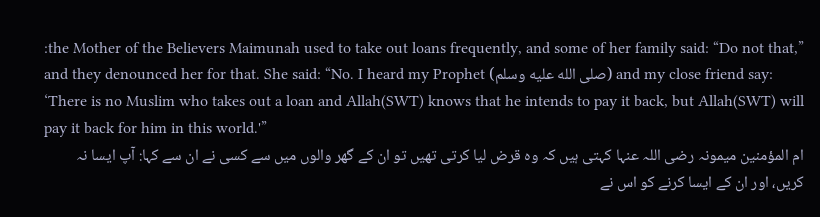:the Mother of the Believers Maimunah used to take out loans frequently, and some of her family said: “Do not that,” and they denounced her for that. She said: “No. I heard my Prophet (صلى الله عليه وسلم) and my close friend say: ‘There is no Muslim who takes out a loan and Allah(SWT) knows that he intends to pay it back, but Allah(SWT) will pay it back for him in this world.'”
ام المؤمنین میمونہ رضی اللہ عنہا کہتی ہیں کہ وہ قرض لیا کرتی تھیں تو ان کے گھر والوں میں سے کسی نے ان سے کہا: آپ ایسا نہ کریں، اور ان کے ایسا کرنے کو اس نے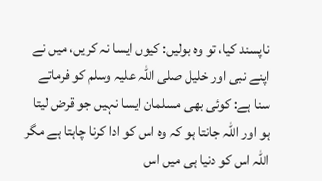ناپسند کیا، تو وہ بولیں: کیوں ایسا نہ کریں، میں نے اپنے نبی اور خلیل صلی اللہ علیہ وسلم کو فرماتے سنا ہے: کوئی بھی مسلمان ایسا نہیں جو قرض لیتا ہو اور اللہ جانتا ہو کہ وہ اس کو ادا کرنا چاہتا ہے مگر اللہ اس کو دنیا ہی میں اس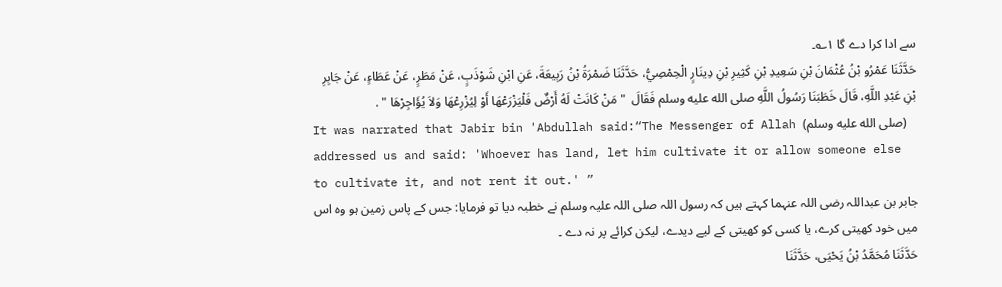سے ادا کرا دے گا ۱؎۔
حَدَّثَنَا عَمْرُو بْنُ عُثْمَانَ بْنِ سَعِيدِ بْنِ كَثِيرِ بْنِ دِينَارٍ الْحِمْصِيُّ، حَدَّثَنَا ضَمْرَةُ بْنُ رَبِيعَةَ، عَنِ ابْنِ شَوْذَبٍ، عَنْ مَطَرٍ، عَنْ عَطَاءٍ، عَنْ جَابِرِ بْنِ عَبْدِ اللَّهِ، قَالَ خَطَبَنَا رَسُولُ اللَّهِ صلى الله عليه وسلم فَقَالَ  " مَنْ كَانَتْ لَهُ أَرْضٌ فَلْيَزْرَعْهَا أَوْ لِيُزْرِعْهَا وَلاَ يُؤَاجِرْهَا " .
It was narrated that Jabir bin 'Abdullah said:“The Messenger of Allah (صلى الله عليه وسلم) addressed us and said: 'Whoever has land, let him cultivate it or allow someone else to cultivate it, and not rent it out.' ”
جابر بن عبداللہ رضی اللہ عنہما کہتے ہیں کہ رسول اللہ صلی اللہ علیہ وسلم نے خطبہ دیا تو فرمایا: جس کے پاس زمین ہو وہ اس میں خود کھیتی کرے، یا کسی کو کھیتی کے لیے دیدے، لیکن کرائے پر نہ دے ۔
حَدَّثَنَا مُحَمَّدُ بْنُ يَحْيَى، حَدَّثَنَا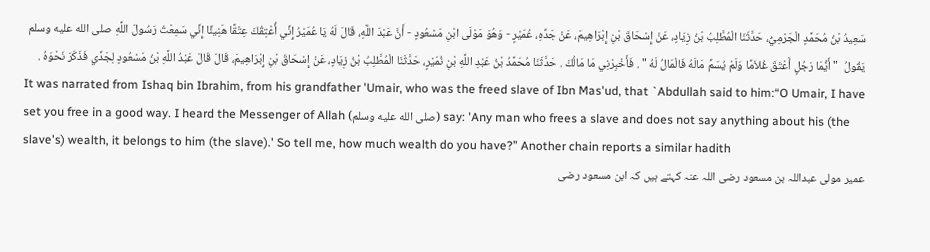سَعِيدُ بْنُ مُحَمَّدٍ الْجَرْمِيُّ، حَدَّثَنَا الْمُطَّلِبُ بْنُ زِيَادٍ، عَنْ إِسْحَاقَ بْنِ إِبْرَاهِيمَ، عَنْ جَدِّهِ، عُمَيْرٍ - وَهُوَ مَوْلَى ابْنِ مَسْعُودٍ - أَنَّ عَبْدَ اللَّهِ، قَالَ لَهُ يَا عُمَيْرُ إِنِّي أُعْتِقُكَ عِتْقًا هَنِيئًا إِنِّي سَمِعْتُ رَسُولَ اللَّهِ صلى الله عليه وسلم يَقُولُ  " أَيُّمَا رَجُلٍ أَعْتَقَ غُلاَمًا وَلَمْ يُسَمِّ مَالَهُ فَالْمَالُ لَهُ " . فَأَخْبِرْنِي مَا مَالُكَ . حَدَّثَنَا مُحَمَّدُ بْنُ عَبْدِ اللَّهِ بْنِ نُمَيْرٍ، حَدَّثَنَا الْمُطَّلِبُ بْنُ زِيَادٍ، عَنْ إِسْحَاقَ بْنِ إِبْرَاهِيمَ، قَالَ قَالَ عَبْدُ اللَّهِ بْنُ مَسْعُودٍ لِجَدِّي فَذَكَرَ نَحْوَهُ .
It was narrated from Ishaq bin Ibrahim, from his grandfather 'Umair, who was the freed slave of Ibn Mas'ud, that `Abdullah said to him:“O Umair, I have set you free in a good way. I heard the Messenger of Allah (صلى الله عليه وسلم) say: 'Any man who frees a slave and does not say anything about his (the slave's) wealth, it belongs to him (the slave).' So tell me, how much wealth do you have?” Another chain reports a similar hadith
عمیر مولی عبداللہ بن مسعود رضی اللہ عنہ کہتے ہیں کہ ابن مسعود رضی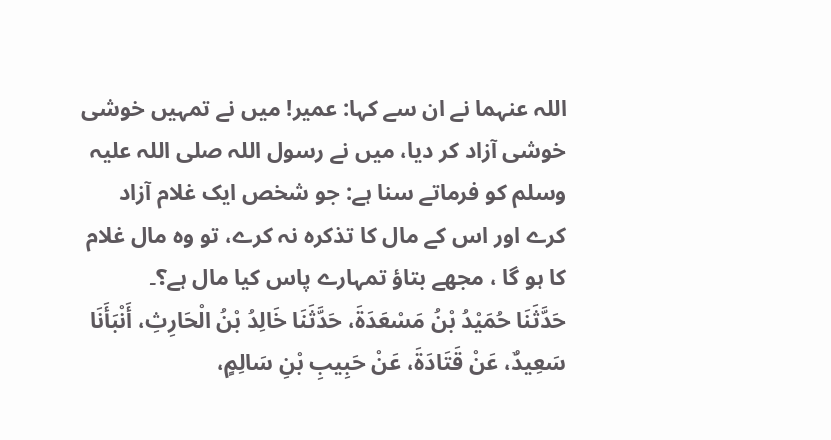اللہ عنہما نے ان سے کہا: عمیر! میں نے تمہیں خوشی خوشی آزاد کر دیا، میں نے رسول اللہ صلی اللہ علیہ وسلم کو فرماتے سنا ہے: جو شخص ایک غلام آزاد کرے اور اس کے مال کا تذکرہ نہ کرے، تو وہ مال غلام کا ہو گا ، مجھے بتاؤ تمہارے پاس کیا مال ہے؟۔
حَدَّثَنَا حُمَيْدُ بْنُ مَسْعَدَةَ، حَدَّثَنَا خَالِدُ بْنُ الْحَارِثِ، أَنْبَأَنَا سَعِيدٌ، عَنْ قَتَادَةَ، عَنْ حَبِيبِ بْنِ سَالِمٍ،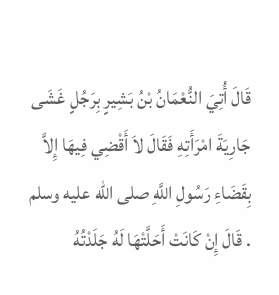قَالَ أُتِيَ النُّعْمَانُ بْنُ بَشِيرٍ بِرَجُلٍ غَشَى جَارِيَةَ امْرَأَتِهِ فَقَالَ لاَ أَقْضِي فِيهَا إِلاَّ بِقَضَاءِ رَسُولِ اللَّهِ صلى الله عليه وسلم . قَالَ إِنْ كَانَتْ أَحَلَّتْهَا لَهُ جَلَدْتُهُ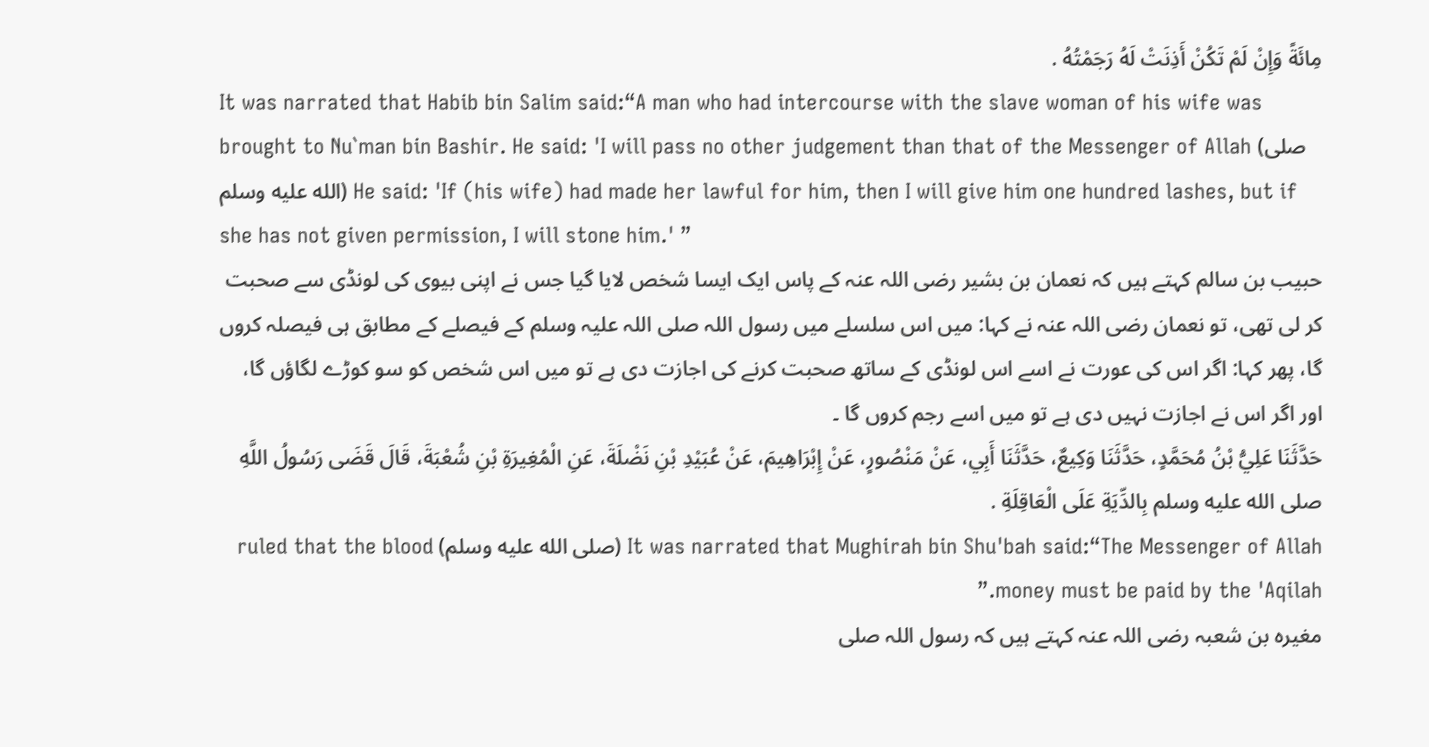مِائَةً وَإِنْ لَمْ تَكُنْ أَذِنَتْ لَهُ رَجَمْتُهُ .
It was narrated that Habib bin Salim said:“A man who had intercourse with the slave woman of his wife was brought to Nu`man bin Bashir. He said: 'I will pass no other judgement than that of the Messenger of Allah (صلى الله عليه وسلم) He said: 'If (his wife) had made her lawful for him, then I will give him one hundred lashes, but if she has not given permission, I will stone him.' ”
حبیب بن سالم کہتے ہیں کہ نعمان بن بشیر رضی اللہ عنہ کے پاس ایک ایسا شخص لایا گیا جس نے اپنی بیوی کی لونڈی سے صحبت کر لی تھی، تو نعمان رضی اللہ عنہ نے کہا: میں اس سلسلے میں رسول اللہ صلی اللہ علیہ وسلم کے فیصلے کے مطابق ہی فیصلہ کروں گا، پھر کہا: اگر اس کی عورت نے اسے اس لونڈی کے ساتھ صحبت کرنے کی اجازت دی ہے تو میں اس شخص کو سو کوڑے لگاؤں گا، اور اگر اس نے اجازت نہیں دی ہے تو میں اسے رجم کروں گا ۔
حَدَّثَنَا عَلِيُّ بْنُ مُحَمَّدٍ، حَدَّثَنَا وَكِيعٌ، حَدَّثَنَا أَبِي، عَنْ مَنْصُورٍ، عَنْ إِبْرَاهِيمَ، عَنْ عُبَيْدِ بْنِ نَضْلَةَ، عَنِ الْمُغِيرَةِ بْنِ شُعْبَةَ، قَالَ قَضَى رَسُولُ اللَّهِ صلى الله عليه وسلم بِالدِّيَةِ عَلَى الْعَاقِلَةِ .
It was narrated that Mughirah bin Shu'bah said:“The Messenger of Allah (صلى الله عليه وسلم) ruled that the blood money must be paid by the 'Aqilah.”
مغیرہ بن شعبہ رضی اللہ عنہ کہتے ہیں کہ رسول اللہ صلی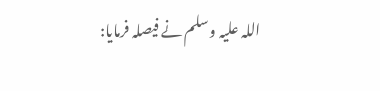اللہ علیہ وسلم نے فیصلہ فرمایا: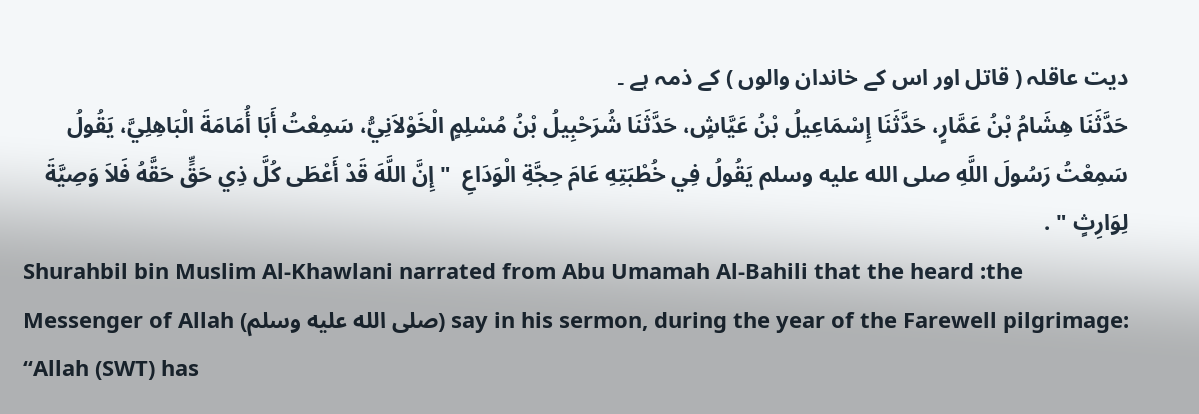دیت عاقلہ ( قاتل اور اس کے خاندان والوں ) کے ذمہ ہے ۔
حَدَّثَنَا هِشَامُ بْنُ عَمَّارٍ، حَدَّثَنَا إِسْمَاعِيلُ بْنُ عَيَّاشٍ، حَدَّثَنَا شُرَحْبِيلُ بْنُ مُسْلِمٍ الْخَوْلاَنِيُّ، سَمِعْتُ أَبَا أُمَامَةَ الْبَاهِلِيَّ، يَقُولُ سَمِعْتُ رَسُولَ اللَّهِ صلى الله عليه وسلم يَقُولُ فِي خُطْبَتِهِ عَامَ حِجَّةِ الْوَدَاعِ  " إِنَّ اللَّهَ قَدْ أَعْطَى كُلَّ ذِي حَقٍّ حَقَّهُ فَلاَ وَصِيَّةَ لِوَارِثٍ " .
Shurahbil bin Muslim Al-Khawlani narrated from Abu Umamah Al-Bahili that the heard :the Messenger of Allah (صلى الله عليه وسلم) say in his sermon, during the year of the Farewell pilgrimage: “Allah (SWT) has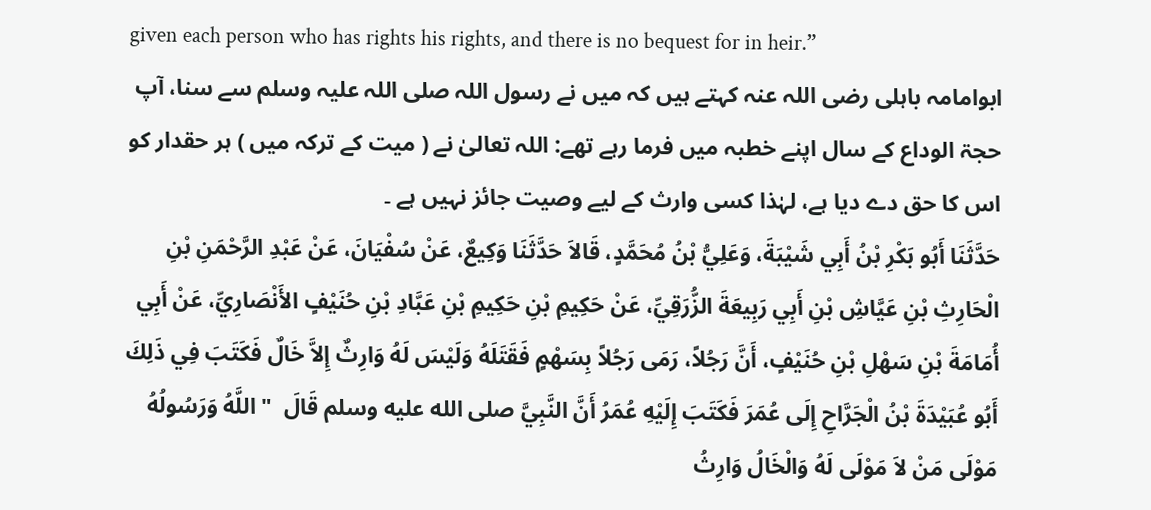given each person who has rights his rights, and there is no bequest for in heir.”
ابوامامہ باہلی رضی اللہ عنہ کہتے ہیں کہ میں نے رسول اللہ صلی اللہ علیہ وسلم سے سنا، آپ حجۃ الوداع کے سال اپنے خطبہ میں فرما رہے تھے: اللہ تعالیٰ نے ( میت کے ترکہ میں ) ہر حقدار کو اس کا حق دے دیا ہے، لہٰذا کسی وارث کے لیے وصیت جائز نہیں ہے ۔
حَدَّثَنَا أَبُو بَكْرِ بْنُ أَبِي شَيْبَةَ، وَعَلِيُّ بْنُ مُحَمَّدٍ، قَالاَ حَدَّثَنَا وَكِيعٌ، عَنْ سُفْيَانَ، عَنْ عَبْدِ الرَّحْمَنِ بْنِ الْحَارِثِ بْنِ عَيَّاشِ بْنِ أَبِي رَبِيعَةَ الزُّرَقِيِّ، عَنْ حَكِيمِ بْنِ حَكِيمِ بْنِ عَبَّادِ بْنِ حُنَيْفٍ الأَنْصَارِيِّ، عَنْ أَبِي أُمَامَةَ بْنِ سَهْلِ بْنِ حُنَيْفٍ، أَنَّ رَجُلاً، رَمَى رَجُلاً بِسَهْمٍ فَقَتَلَهُ وَلَيْسَ لَهُ وَارِثٌ إِلاَّ خَالٌ فَكَتَبَ فِي ذَلِكَ أَبُو عُبَيْدَةَ بْنُ الْجَرَّاحِ إِلَى عُمَرَ فَكَتَبَ إِلَيْهِ عُمَرُ أَنَّ النَّبِيَّ صلى الله عليه وسلم قَالَ  " اللَّهُ وَرَسُولُهُ مَوْلَى مَنْ لاَ مَوْلَى لَهُ وَالْخَالُ وَارِثُ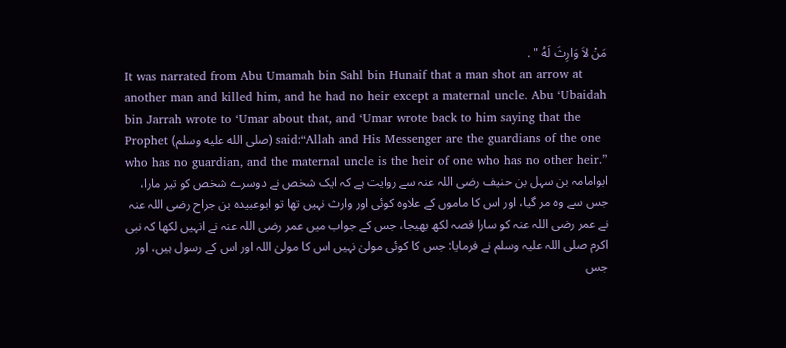مَنْ لاَ وَارِثَ لَهُ " .
It was narrated from Abu Umamah bin Sahl bin Hunaif that a man shot an arrow at another man and killed him, and he had no heir except a maternal uncle. Abu ‘Ubaidah bin Jarrah wrote to ‘Umar about that, and ‘Umar wrote back to him saying that the Prophet (صلى الله عليه وسلم) said:“Allah and His Messenger are the guardians of the one who has no guardian, and the maternal uncle is the heir of one who has no other heir.”
ابوامامہ بن سہل بن حنیف رضی اللہ عنہ سے روایت ہے کہ ایک شخص نے دوسرے شخص کو تیر مارا، جس سے وہ مر گیا، اور اس کا ماموں کے علاوہ کوئی اور وارث نہیں تھا تو ابوعبیدہ بن جراح رضی اللہ عنہ نے عمر رضی اللہ عنہ کو سارا قصہ لکھ بھیجا، جس کے جواب میں عمر رضی اللہ عنہ نے انہیں لکھا کہ نبی اکرم صلی اللہ علیہ وسلم نے فرمایا: جس کا کوئی مولیٰ نہیں اس کا مولیٰ اللہ اور اس کے رسول ہیں، اور جس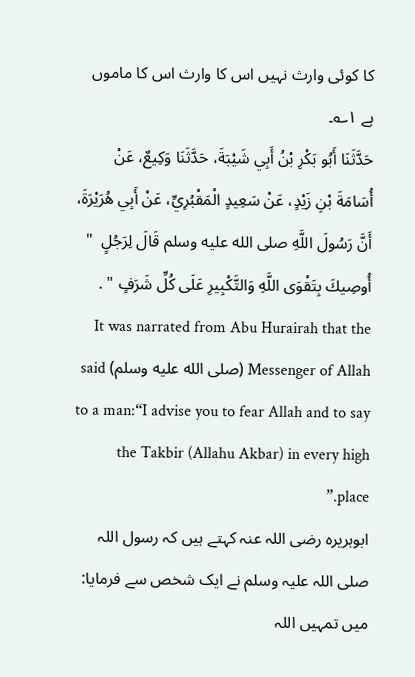کا کوئی وارث نہیں اس کا وارث اس کا ماموں ہے ۱؎۔
حَدَّثَنَا أَبُو بَكْرِ بْنُ أَبِي شَيْبَةَ، حَدَّثَنَا وَكِيعٌ، عَنْ أُسَامَةَ بْنِ زَيْدٍ، عَنْ سَعِيدٍ الْمَقْبُرِيِّ، عَنْ أَبِي هُرَيْرَةَ، أَنَّ رَسُولَ اللَّهِ صلى الله عليه وسلم قَالَ لِرَجُلٍ  " أُوصِيكَ بِتَقْوَى اللَّهِ وَالتَّكْبِيرِ عَلَى كُلِّ شَرَفٍ " .
It was narrated from Abu Hurairah that the Messenger of Allah (صلى الله عليه وسلم) said to a man:“I advise you to fear Allah and to say the Takbir (Allahu Akbar) in every high place.”
ابوہریرہ رضی اللہ عنہ کہتے ہیں کہ رسول اللہ صلی اللہ علیہ وسلم نے ایک شخص سے فرمایا: میں تمہیں اللہ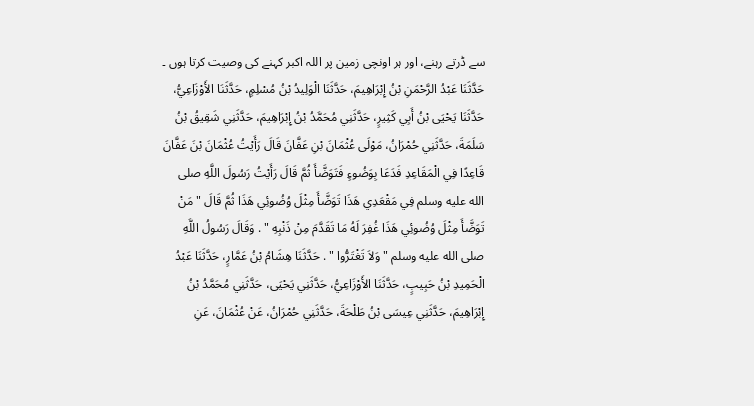سے ڈرتے رہنے، اور ہر اونچی زمین پر اللہ اکبر کہنے کی وصیت کرتا ہوں ۔
حَدَّثَنَا عَبْدُ الرَّحْمَنِ بْنُ إِبْرَاهِيمَ، حَدَّثَنَا الْوَلِيدُ بْنُ مُسْلِمٍ، حَدَّثَنَا الأَوْزَاعِيُّ، حَدَّثَنَا يَحْيَى بْنُ أَبِي كَثِيرٍ، حَدَّثَنِي مُحَمَّدُ بْنُ إِبْرَاهِيمَ، حَدَّثَنِي شَقِيقُ بْنُ سَلَمَةَ، حَدَّثَنِي حُمْرَانُ، مَوْلَى عُثْمَانَ بْنِ عَفَّانَ قَالَ رَأَيْتُ عُثْمَانَ بْنَ عَفَّانَ قَاعِدًا فِي الْمَقَاعِدِ فَدَعَا بِوَضُوءٍ فَتَوَضَّأَ ثُمَّ قَالَ رَأَيْتُ رَسُولَ اللَّهِ صلى الله عليه وسلم فِي مَقْعَدِي هَذَا تَوَضَّأَ مِثْلَ وُضُوئِي هَذَا ثُمَّ قَالَ " مَنْ تَوَضَّأَ مِثْلَ وُضُوئِي هَذَا غُفِرَ لَهُ مَا تَقَدَّمَ مِنْ ذَنْبِهِ " . وَقَالَ رَسُولُ اللَّهِ صلى الله عليه وسلم " وَلاَ تَغْتَرُّوا " . حَدَّثَنَا هِشَامُ بْنُ عَمَّارٍ، حَدَّثَنَا عَبْدُ الْحَمِيدِ بْنُ حَبِيبٍ، حَدَّثَنَا الأَوْزَاعِيُّ، حَدَّثَنِي يَحْيَى، حَدَّثَنِي مُحَمَّدُ بْنُ إِبْرَاهِيمَ، حَدَّثَنِي عِيسَى بْنُ طَلْحَةَ، حَدَّثَنِي حُمْرَانُ، عَنْ عُثْمَانَ، عَنِ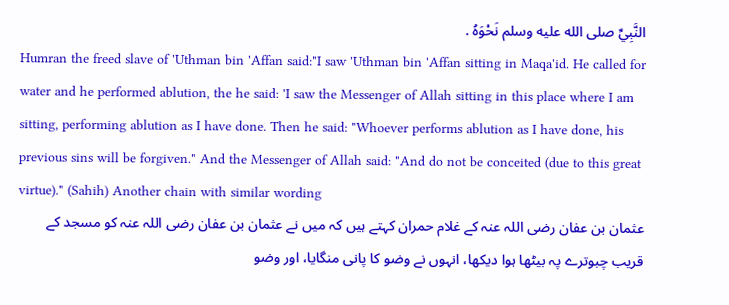النَّبِيِّ صلى الله عليه وسلم نَحْوَهُ .
Humran the freed slave of 'Uthman bin 'Affan said:"I saw 'Uthman bin 'Affan sitting in Maqa'id. He called for water and he performed ablution, the he said: 'I saw the Messenger of Allah sitting in this place where I am sitting, performing ablution as I have done. Then he said: "Whoever performs ablution as I have done, his previous sins will be forgiven." And the Messenger of Allah said: "And do not be conceited (due to this great virtue)." (Sahih) Another chain with similar wording
عثمان بن عفان رضی اللہ عنہ کے غلام حمران کہتے ہیں کہ میں نے عثمان بن عفان رضی اللہ عنہ کو مسجد کے قریب چبوترے پہ بیٹھا ہوا دیکھا، انہوں نے وضو کا پانی منگایا، اور وضو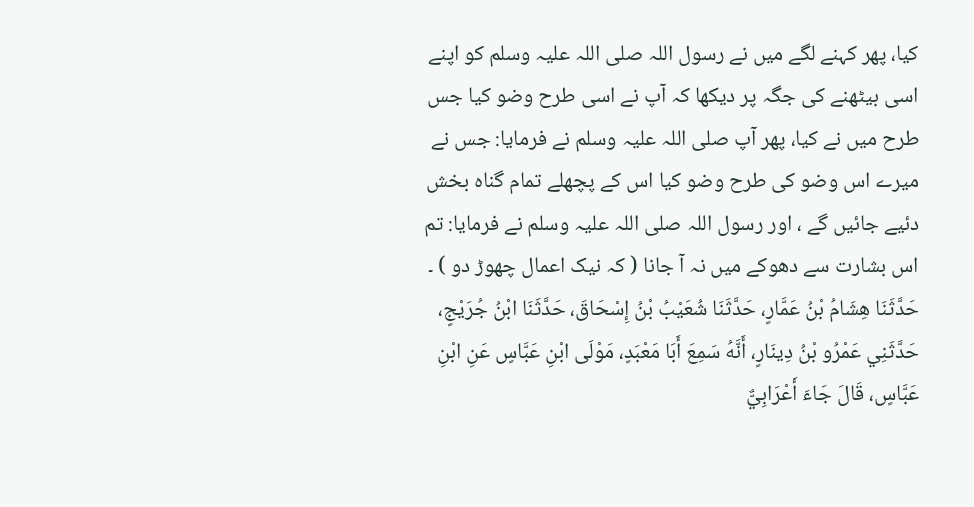کیا، پھر کہنے لگے میں نے رسول اللہ صلی اللہ علیہ وسلم کو اپنے اسی بیٹھنے کی جگہ پر دیکھا کہ آپ نے اسی طرح وضو کیا جس طرح میں نے کیا، پھر آپ صلی اللہ علیہ وسلم نے فرمایا: جس نے میرے اس وضو کی طرح وضو کیا اس کے پچھلے تمام گناہ بخش دئیے جائیں گے ، اور رسول اللہ صلی اللہ علیہ وسلم نے فرمایا: تم اس بشارت سے دھوکے میں نہ آ جانا ( کہ نیک اعمال چھوڑ دو ) ۔
حَدَّثَنَا هِشَامُ بْنُ عَمَّارٍ، حَدَّثَنَا شُعَيْبُ بْنُ إِسْحَاقَ، حَدَّثَنَا ابْنُ جُرَيْجٍ، حَدَّثَنِي عَمْرُو بْنُ دِينَارٍ، أَنَّهُ سَمِعَ أَبَا مَعْبَدٍ، مَوْلَى ابْنِ عَبَّاسٍ عَنِ ابْنِ عَبَّاسٍ، قَالَ جَاءَ أَعْرَابِيٌّ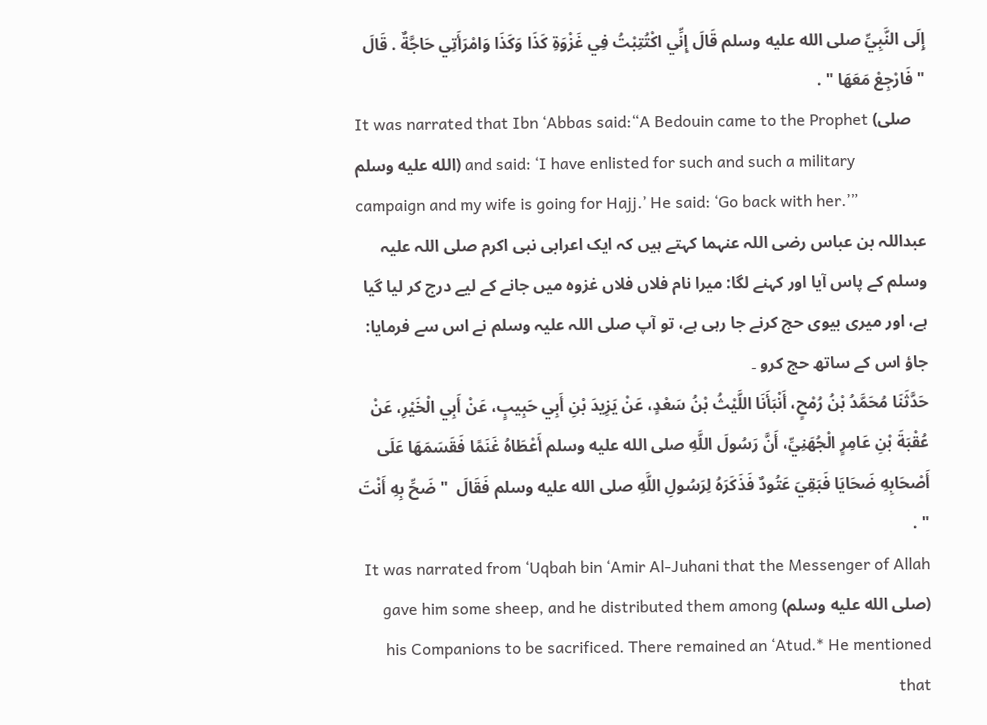إِلَى النَّبِيِّ صلى الله عليه وسلم قَالَ إِنِّي اكْتُتِبْتُ فِي غَزْوَةِ كَذَا وَكَذَا وَامْرَأَتِي حَاجَّةٌ . قَالَ  " فَارْجِعْ مَعَهَا " .
It was narrated that Ibn ‘Abbas said:“A Bedouin came to the Prophet (صلى الله عليه وسلم) and said: ‘I have enlisted for such and such a military campaign and my wife is going for Hajj.’ He said: ‘Go back with her.’”
عبداللہ بن عباس رضی اللہ عنہما کہتے ہیں کہ ایک اعرابی نبی اکرم صلی اللہ علیہ وسلم کے پاس آیا اور کہنے لگا: میرا نام فلاں فلاں غزوہ میں جانے کے لیے درج کر لیا گیا ہے، اور میری بیوی حج کرنے جا رہی ہے، تو آپ صلی اللہ علیہ وسلم نے اس سے فرمایا: جاؤ اس کے ساتھ حج کرو ۔
حَدَّثَنَا مُحَمَّدُ بْنُ رُمْحٍ، أَنْبَأَنَا اللَّيْثُ بْنُ سَعْدٍ، عَنْ يَزِيدَ بْنِ أَبِي حَبِيبٍ، عَنْ أَبِي الْخَيْرِ، عَنْ عُقْبَةَ بْنِ عَامِرٍ الْجُهَنِيِّ، أَنَّ رَسُولَ اللَّهِ صلى الله عليه وسلم أَعْطَاهُ غَنَمًا فَقَسَمَهَا عَلَى أَصْحَابِهِ ضَحَايَا فَبَقِيَ عَتُودٌ فَذَكَرَهُ لِرَسُولِ اللَّهِ صلى الله عليه وسلم فَقَالَ  " ضَحِّ بِهِ أَنْتَ " .
It was narrated from ‘Uqbah bin ‘Amir Al-Juhani that the Messenger of Allah (صلى الله عليه وسلم) gave him some sheep, and he distributed them among his Companions to be sacrificed. There remained an ‘Atud.* He mentioned that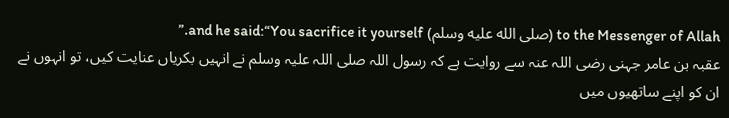to the Messenger of Allah (صلى الله عليه وسلم) and he said:“You sacrifice it yourself.”
عقبہ بن عامر جہنی رضی اللہ عنہ سے روایت ہے کہ رسول اللہ صلی اللہ علیہ وسلم نے انہیں بکریاں عنایت کیں، تو انہوں نے ان کو اپنے ساتھیوں میں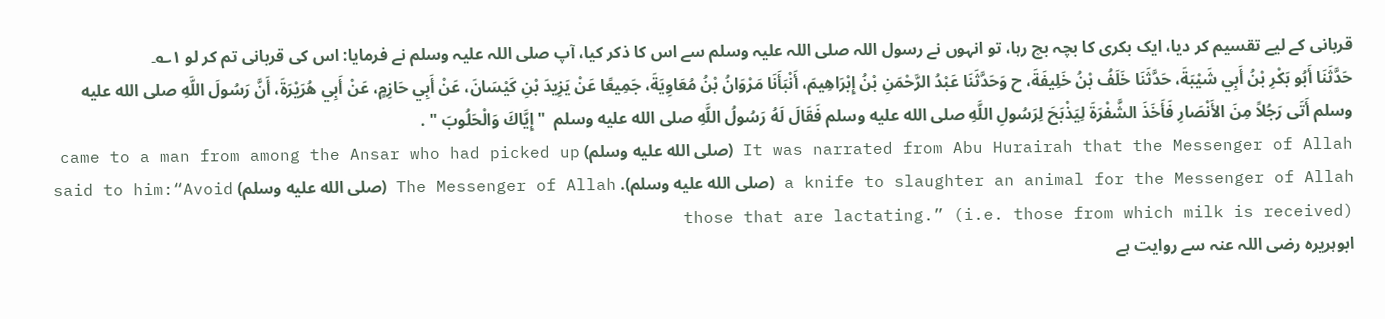قربانی کے لیے تقسیم کر دیا، ایک بکری کا بچہ بچ رہا، تو انہوں نے رسول اللہ صلی اللہ علیہ وسلم سے اس کا ذکر کیا، آپ صلی اللہ علیہ وسلم نے فرمایا: اس کی قربانی تم کر لو ۱؎۔
حَدَّثَنَا أَبُو بَكْرِ بْنُ أَبِي شَيْبَةَ، حَدَّثَنَا خَلَفُ بْنُ خَلِيفَةَ، ح وَحَدَّثَنَا عَبْدُ الرَّحْمَنِ بْنُ إِبْرَاهِيمَ، أَنْبَأَنَا مَرْوَانُ بْنُ مُعَاوِيَةَ، جَمِيعًا عَنْ يَزِيدَ بْنِ كَيْسَانَ، عَنْ أَبِي حَازِمٍ، عَنْ أَبِي هُرَيْرَةَ، أَنَّ رَسُولَ اللَّهِ صلى الله عليه وسلم أَتَى رَجُلاً مِنَ الأَنْصَارِ فَأَخَذَ الشَّفْرَةَ لِيَذْبَحَ لِرَسُولِ اللَّهِ صلى الله عليه وسلم فَقَالَ لَهُ رَسُولُ اللَّهِ صلى الله عليه وسلم  " إِيَّاكَ وَالْحَلُوبَ " .
It was narrated from Abu Hurairah that the Messenger of Allah (صلى الله عليه وسلم) came to a man from among the Ansar who had picked up a knife to slaughter an animal for the Messenger of Allah (صلى الله عليه وسلم). The Messenger of Allah (صلى الله عليه وسلم) said to him:“Avoid those that are lactating.” (i.e. those from which milk is received)
ابوہریرہ رضی اللہ عنہ سے روایت ہے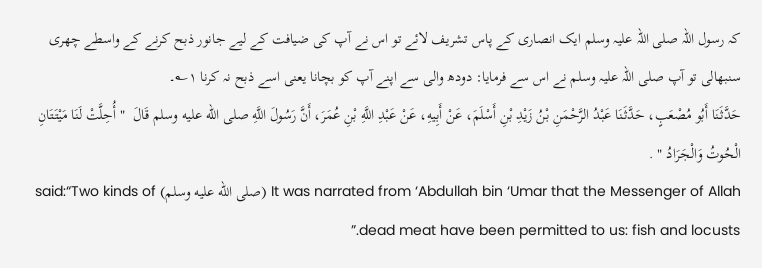کہ رسول اللہ صلی اللہ علیہ وسلم ایک انصاری کے پاس تشریف لائے تو اس نے آپ کی ضیافت کے لیے جانور ذبح کرنے کے واسطے چھری سنبھالی تو آپ صلی اللہ علیہ وسلم نے اس سے فرمایا: دودھ والی سے اپنے آپ کو بچانا یعنی اسے ذبح نہ کرنا ۱؎۔
حَدَّثَنَا أَبُو مُصْعَبٍ، حَدَّثَنَا عَبْدُ الرَّحْمَنِ بْنُ زَيْدِ بْنِ أَسْلَمَ، عَنْ أَبِيهِ، عَنْ عَبْدِ اللَّهِ بْنِ عُمَرَ، أَنَّ رَسُولَ اللَّهِ صلى الله عليه وسلم قَالَ  " أُحِلَّتْ لَنَا مَيْتَتَانِ الْحُوتُ وَالْجَرَادُ " .
It was narrated from ‘Abdullah bin ‘Umar that the Messenger of Allah (صلى الله عليه وسلم) said:“Two kinds of dead meat have been permitted to us: fish and locusts.”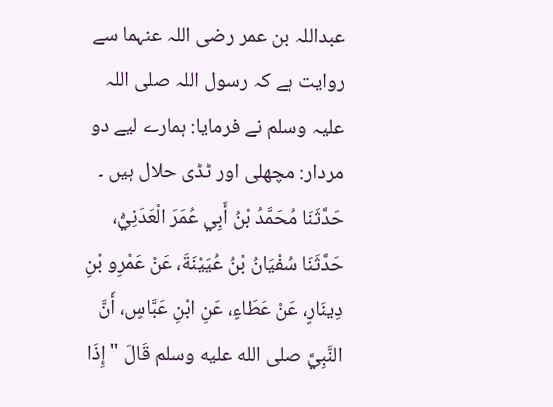عبداللہ بن عمر رضی اللہ عنہما سے روایت ہے کہ رسول اللہ صلی اللہ علیہ وسلم نے فرمایا: ہمارے لیے دو مردار: مچھلی اور ٹڈی حلال ہیں ۔
حَدَّثَنَا مُحَمَّدُ بْنُ أَبِي عُمَرَ الْعَدَنِيُّ، حَدَّثَنَا سُفْيَانُ بْنُ عُيَيْنَةَ، عَنْ عَمْرِو بْنِ دِينَارٍ، عَنْ عَطَاءٍ، عَنِ ابْنِ عَبَّاسٍ، أَنَّ النَّبِيَّ صلى الله عليه وسلم قَالَ " إِذَا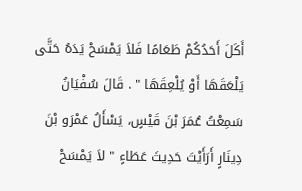أَكَلَ أَحَدُكُمْ طَعَامًا فَلاَ يَمْسَحْ يَدَهُ حَتَّى يَلْعَقَهَا أَوْ يُلْعِقَهَا " . قَالَ سُفْيَانُ سَمِعْتُ عُمَرَ بْنَ قَيْسٍ، يَسْأَلُ عَمْرَو بْنَ دِينَارٍ أَرَأَيْتَ حَدِيثَ عَطَاءٍ " لاَ يَمْسَحْ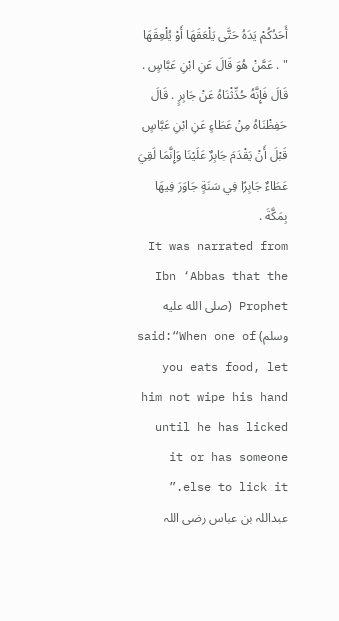أَحَدُكُمْ يَدَهُ حَتَّى يَلْعَقَهَا أَوْ يُلْعِقَهَا " . عَمَّنْ هُوَ قَالَ عَنِ ابْنِ عَبَّاسٍ . قَالَ فَإِنَّهُ حُدِّثْنَاهُ عَنْ جَابِرٍ . قَالَ حَفِظْنَاهُ مِنْ عَطَاءٍ عَنِ ابْنِ عَبَّاسٍ قَبْلَ أَنْ يَقْدَمَ جَابِرٌ عَلَيْنَا وَإِنَّمَا لَقِيَ عَطَاءٌ جَابِرًا فِي سَنَةٍ جَاوَرَ فِيهَا بِمَكَّةَ .
It was narrated from Ibn ‘Abbas that the Prophet (صلى الله عليه وسلم) said:“When one of you eats food, let him not wipe his hand until he has licked it or has someone else to lick it.”
عبداللہ بن عباس رضی اللہ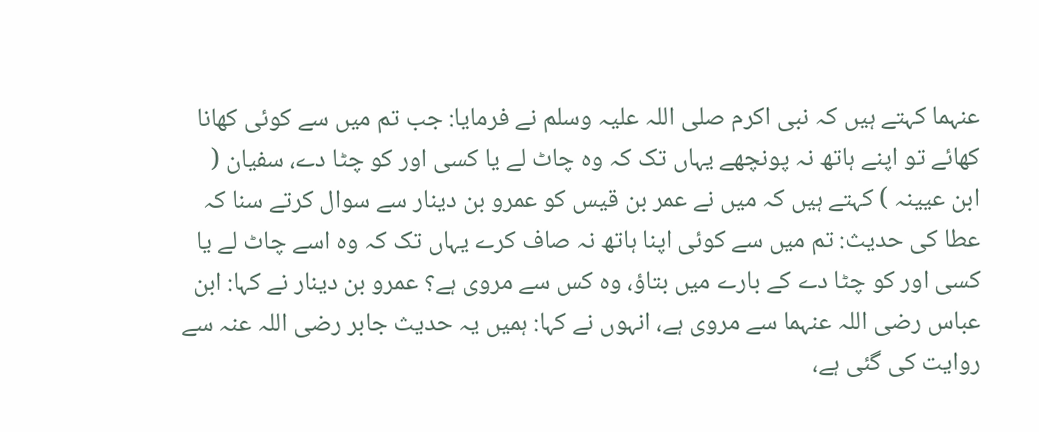عنہما کہتے ہیں کہ نبی اکرم صلی اللہ علیہ وسلم نے فرمایا: جب تم میں سے کوئی کھانا کھائے تو اپنے ہاتھ نہ پونچھے یہاں تک کہ وہ چاٹ لے یا کسی اور کو چٹا دے، سفیان ( ابن عیینہ ) کہتے ہیں کہ میں نے عمر بن قیس کو عمرو بن دینار سے سوال کرتے سنا کہ عطا کی حدیث: تم میں سے کوئی اپنا ہاتھ نہ صاف کرے یہاں تک کہ وہ اسے چاٹ لے یا کسی اور کو چٹا دے کے بارے میں بتاؤ، وہ کس سے مروی ہے؟ عمرو بن دینار نے کہا: ابن عباس رضی اللہ عنہما سے مروی ہے، انہوں نے کہا: ہمیں یہ حدیث جابر رضی اللہ عنہ سے روایت کی گئی ہے،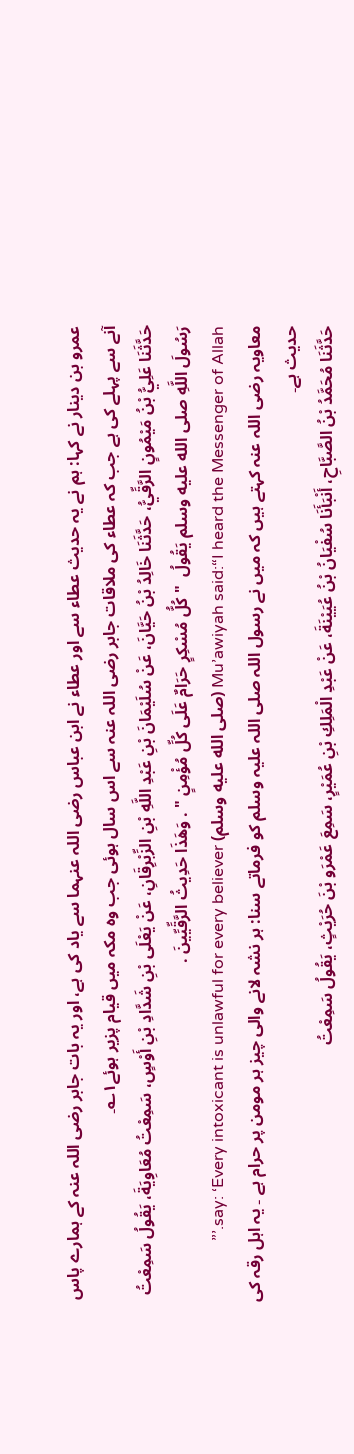عمرو بن دینار نے کہا: ہم نے یہ حدیث عطاء سے اور عطاء نے ابن عباس رضی اللہ عنہما سے یاد کی ہے، اور یہ بات جابر رضی اللہ عنہ کے ہمارے پاس آنے سے پہلے کی ہے جب کہ عطاء کی ملاقات جابر رضی اللہ عنہ سے اس سال ہوئی جب وہ مکہ میں قیام پزیر ہوئے۱؎۔
حَدَّثَنَا عَلِيُّ بْنُ مَيْمُونٍ الرَّقِّيُّ، حَدَّثَنَا خَالِدُ بْنُ حَيَّانَ، عَنْ سُلَيْمَانَ بْنِ عَبْدِ اللَّهِ بْنِ الزِّبْرِقَانِ، عَنْ يَعْلَى بْنِ شَدَّادِ بْنِ أَوْسٍ، سَمِعْتُ مُعَاوِيَةَ، يَقُولُ سَمِعْتُ رَسُولَ اللَّهِ صلى الله عليه وسلم يَقُولُ  " كُلُّ مُسْكِرٍ حَرَامٌ عَلَى كُلِّ مُؤْمِنٍ " . وَهَذَا حَدِيثُ الرَّقِّيِّينَ .
Mu’awiyah said:“I heard the Messenger of Allah (صلى الله عليه وسلم) say: ‘Every intoxicant is unlawful for every believer.’”
معاویہ رضی اللہ عنہ کہتے ہیں کہ میں نے رسول اللہ صلی اللہ علیہ وسلم کو فرماتے سنا: ہر نشہ لانے والی چیز ہر مومن پر حرام ہے ۔ یہ اہل رقہ کی حدیث ہے۔
حَدَّثَنَا مُحَمَّدُ بْنُ الصَّبَّاحِ، أَنْبَأَنَا سُفْيَانُ بْنُ عُيَيْنَةَ، عَنْ عَبْدِ الْمَلِكِ بْنِ عُمَيْرٍ، سَمِعَ عَمْرَو بْنَ حُرَيْثٍ، يَقُولُ سَمِعْتُ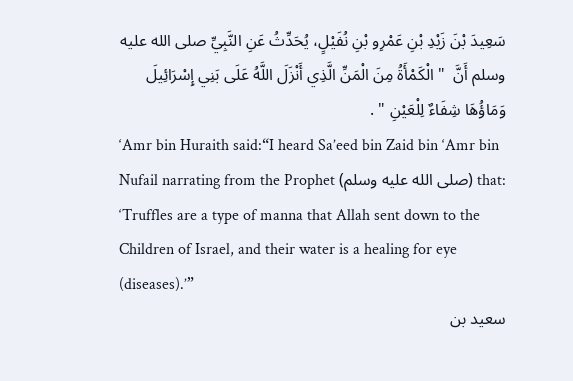سَعِيدَ بْنَ زَيْدِ بْنِ عَمْرِو بْنِ نُفَيْلٍ، يُحَدِّثُ عَنِ النَّبِيِّ صلى الله عليه وسلم أَنَّ  " الْكَمْأَةُ مِنَ الْمَنِّ الَّذِي أَنْزَلَ اللَّهُ عَلَى بَنِي إِسْرَائِيلَ وَمَاؤُهَا شِفَاءٌ لِلْعَيْنِ " .
‘Amr bin Huraith said:“I heard Sa’eed bin Zaid bin ‘Amr bin Nufail narrating from the Prophet (صلى الله عليه وسلم) that: ‘Truffles are a type of manna that Allah sent down to the Children of Israel, and their water is a healing for eye (diseases).’”
سعید بن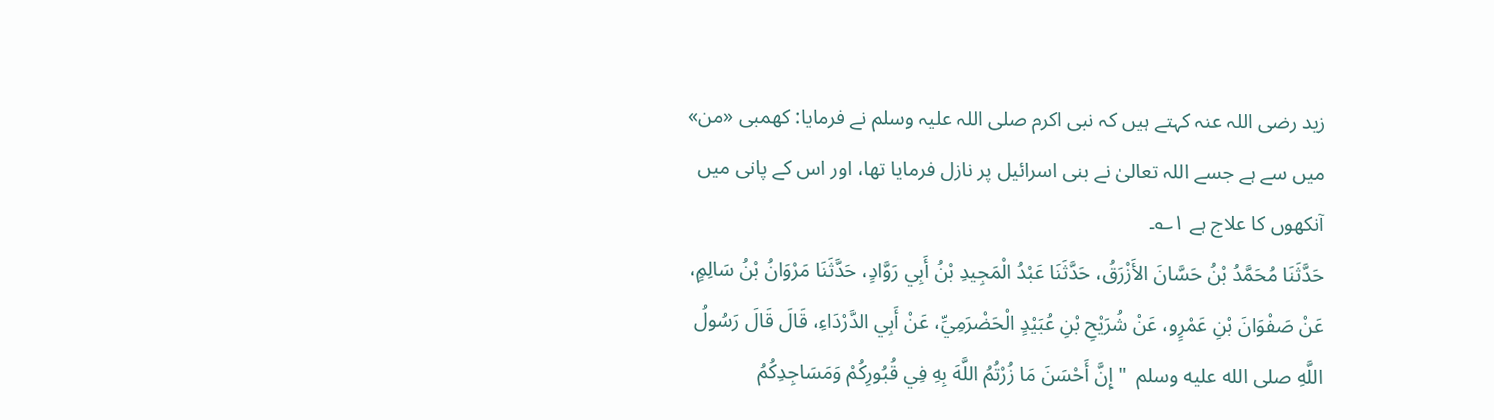زید رضی اللہ عنہ کہتے ہیں کہ نبی اکرم صلی اللہ علیہ وسلم نے فرمایا: کھمبی «من» میں سے ہے جسے اللہ تعالیٰ نے بنی اسرائیل پر نازل فرمایا تھا، اور اس کے پانی میں آنکھوں کا علاج ہے ۱؎۔
حَدَّثَنَا مُحَمَّدُ بْنُ حَسَّانَ الأَزْرَقُ، حَدَّثَنَا عَبْدُ الْمَجِيدِ بْنُ أَبِي رَوَّادٍ، حَدَّثَنَا مَرْوَانُ بْنُ سَالِمٍ، عَنْ صَفْوَانَ بْنِ عَمْرٍو، عَنْ شُرَيْحِ بْنِ عُبَيْدٍ الْحَضْرَمِيِّ، عَنْ أَبِي الدَّرْدَاءِ، قَالَ قَالَ رَسُولُ اللَّهِ صلى الله عليه وسلم  " إِنَّ أَحْسَنَ مَا زُرْتُمُ اللَّهَ بِهِ فِي قُبُورِكُمْ وَمَسَاجِدِكُمُ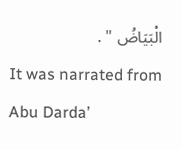الْبَيَاضُ " .
It was narrated from Abu Darda’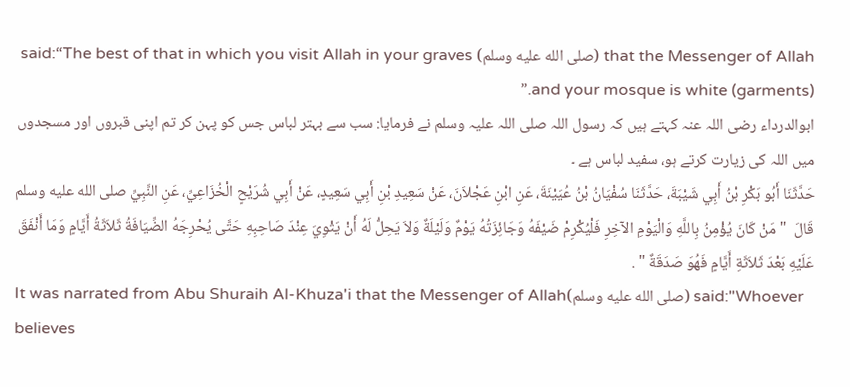that the Messenger of Allah (صلى الله عليه وسلم) said:“The best of that in which you visit Allah in your graves and your mosque is white (garments).”
ابوالدرداء رضی اللہ عنہ کہتے ہیں کہ رسول اللہ صلی اللہ علیہ وسلم نے فرمایا: سب سے بہتر لباس جس کو پہن کر تم اپنی قبروں اور مسجدوں میں اللہ کی زیارت کرتے ہو، سفید لباس ہے ۔
حَدَّثَنَا أَبُو بَكْرِ بْنُ أَبِي شَيْبَةَ، حَدَّثَنَا سُفْيَانُ بْنُ عُيَيْنَةَ، عَنِ ابْنِ عَجْلاَنَ، عَنْ سَعِيدِ بْنِ أَبِي سَعِيدٍ، عَنْ أَبِي شُرَيْحٍ الْخُزَاعِيِّ، عَنِ النَّبِيِّ صلى الله عليه وسلم قَالَ  " مَنْ كَانَ يُؤْمِنُ بِاللَّهِ وَالْيَوْمِ الآخِرِ فَلْيُكْرِمْ ضَيْفَهُ وَجَائِزَتُهُ يَوْمٌ وَلَيْلَةٌ وَلاَ يَحِلُّ لَهُ أَنْ يَثْوِيَ عِنْدَ صَاحِبِهِ حَتَّى يُحْرِجَهُ الضِّيَافَةُ ثَلاَثَةُ أَيَّامٍ وَمَا أَنْفَقَ عَلَيْهِ بَعْدَ ثَلاَثَةِ أَيَّامٍ فَهُوَ صَدَقَةٌ " .
It was narrated from Abu Shuraih Al-Khuza'i that the Messenger of Allah(صلى الله عليه وسلم) said:"Whoever believes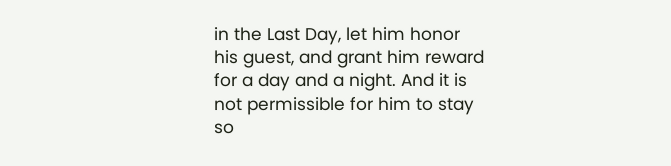in the Last Day, let him honor his guest, and grant him reward for a day and a night. And it is not permissible for him to stay so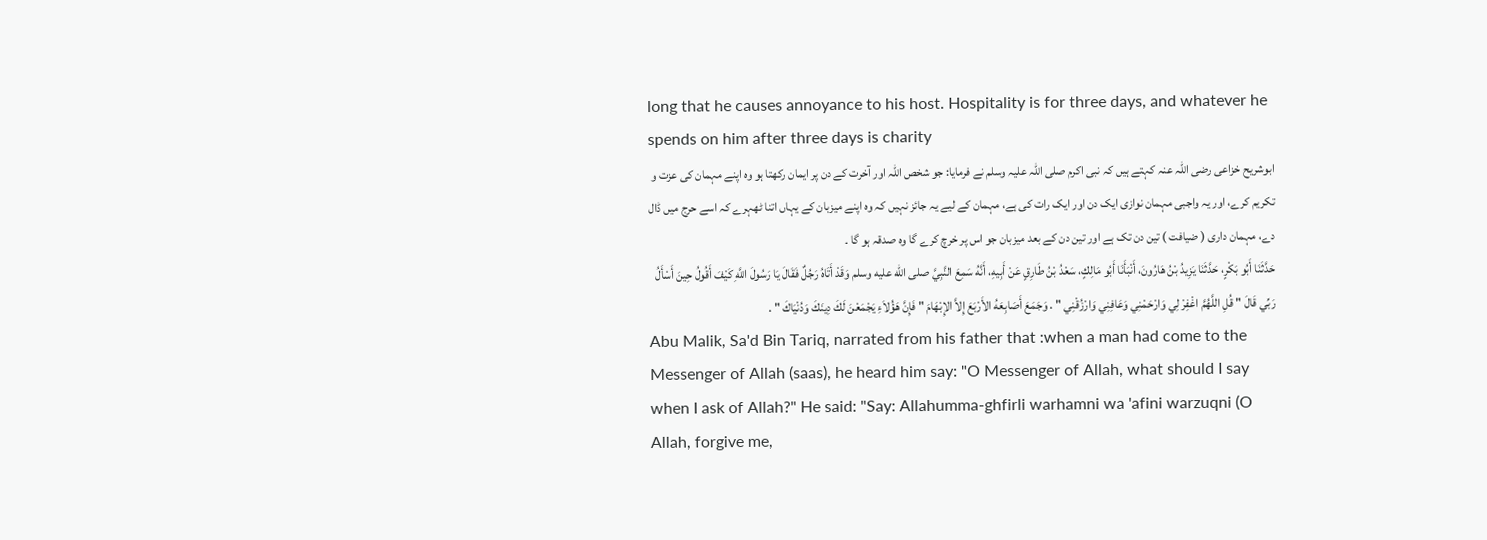long that he causes annoyance to his host. Hospitality is for three days, and whatever he spends on him after three days is charity
ابوشریح خزاعی رضی اللہ عنہ کہتے ہیں کہ نبی اکرم صلی اللہ علیہ وسلم نے فرمایا: جو شخص اللہ اور آخرت کے دن پر ایمان رکھتا ہو وہ اپنے مہمان کی عزت و تکریم کرے، اور یہ واجبی مہمان نوازی ایک دن اور ایک رات کی ہے، مہمان کے لیے یہ جائز نہیں کہ وہ اپنے میزبان کے یہاں اتنا ٹھہرے کہ اسے حرج میں ڈال دے، مہمان داری ( ضیافت ) تین دن تک ہے اور تین دن کے بعد میزبان جو اس پر خرچ کرے گا وہ صدقہ ہو گا ۔
حَدَّثَنَا أَبُو بَكْرٍ، حَدَّثَنَا يَزِيدُ بْنُ هَارُونَ، أَنْبَأَنَا أَبُو مَالِكٍ، سَعْدُ بْنُ طَارِقٍ عَنْ أَبِيهِ، أَنَّهُ سَمِعَ النَّبِيَّ صلى الله عليه وسلم وَقَدْ أَتَاهُ رَجُلٌ فَقَالَ يَا رَسُولَ اللَّهِ كَيْفَ أَقُولُ حِينَ أَسْأَلُ رَبِّي قَالَ " قُلِ اللَّهُمَّ اغْفِرْ لِي وَارْحَمْنِي وَعَافِنِي وَارْزُقْنِي " . وَجَمَعَ أَصَابِعَهُ الأَرْبَعَ إِلاَّ الإِبْهَامَ " فَإِنَّ هَؤُلاَءِ يَجْمَعْنَ لَكَ دِينَكَ وَدُنْيَاكَ " .
Abu Malik, Sa'd Bin Tariq, narrated from his father that :when a man had come to the Messenger of Allah (saas), he heard him say: "O Messenger of Allah, what should I say when I ask of Allah?" He said: "Say: Allahumma-ghfirli warhamni wa 'afini warzuqni (O Allah, forgive me,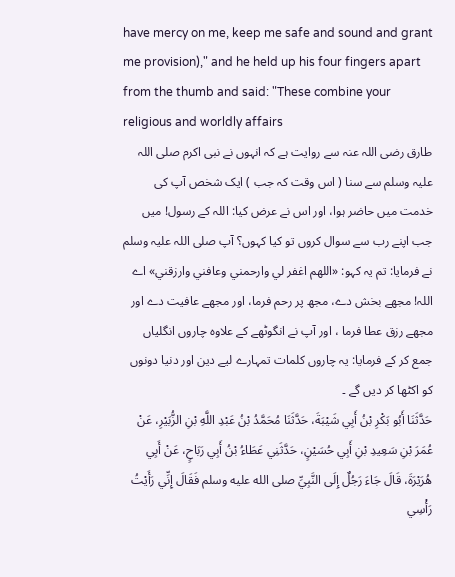have mercy on me, keep me safe and sound and grant me provision)," and he held up his four fingers apart from the thumb and said: "These combine your religious and worldly affairs
طارق رضی اللہ عنہ سے روایت ہے کہ انہوں نے نبی اکرم صلی اللہ علیہ وسلم سے سنا ( اس وقت کہ جب ) ایک شخص آپ کی خدمت میں حاضر ہوا، اور اس نے عرض کیا: اللہ کے رسول! میں جب اپنے رب سے سوال کروں تو کیا کہوں؟ آپ صلی اللہ علیہ وسلم نے فرمایا: تم یہ کہو: «اللهم اغفر لي وارحمني وعافني وارزقني» اے اللہ! مجھے بخش دے، مجھ پر رحم فرما، اور مجھے عافیت دے اور مجھے رزق عطا فرما ، اور آپ نے انگوٹھے کے علاوہ چاروں انگلیاں جمع کر کے فرمایا: یہ چاروں کلمات تمہارے لیے دین اور دنیا دونوں کو اکٹھا کر دیں گے ۔
حَدَّثَنَا أَبُو بَكْرِ بْنُ أَبِي شَيْبَةَ، حَدَّثَنَا مُحَمَّدُ بْنُ عَبْدِ اللَّهِ بْنِ الزُّبَيْرِ، عَنْ عُمَرَ بْنِ سَعِيدِ بْنِ أَبِي حُسَيْنٍ، حَدَّثَنِي عَطَاءُ بْنُ أَبِي رَبَاحٍ، عَنْ أَبِي هُرَيْرَةَ، قَالَ جَاءَ رَجُلٌ إِلَى النَّبِيِّ صلى الله عليه وسلم فَقَالَ إِنِّي رَأَيْتُ رَأْسِي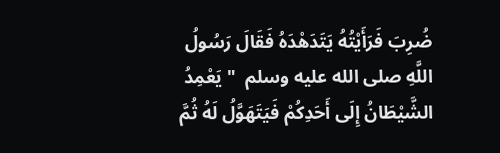ضُرِبَ فَرَأَيْتُهُ يَتَدَهْدَهُ فَقَالَ رَسُولُ اللَّهِ صلى الله عليه وسلم  " يَعْمِدُ الشَّيْطَانُ إِلَى أَحَدِكُمْ فَيَتَهَوَّلُ لَهُ ثُمَّ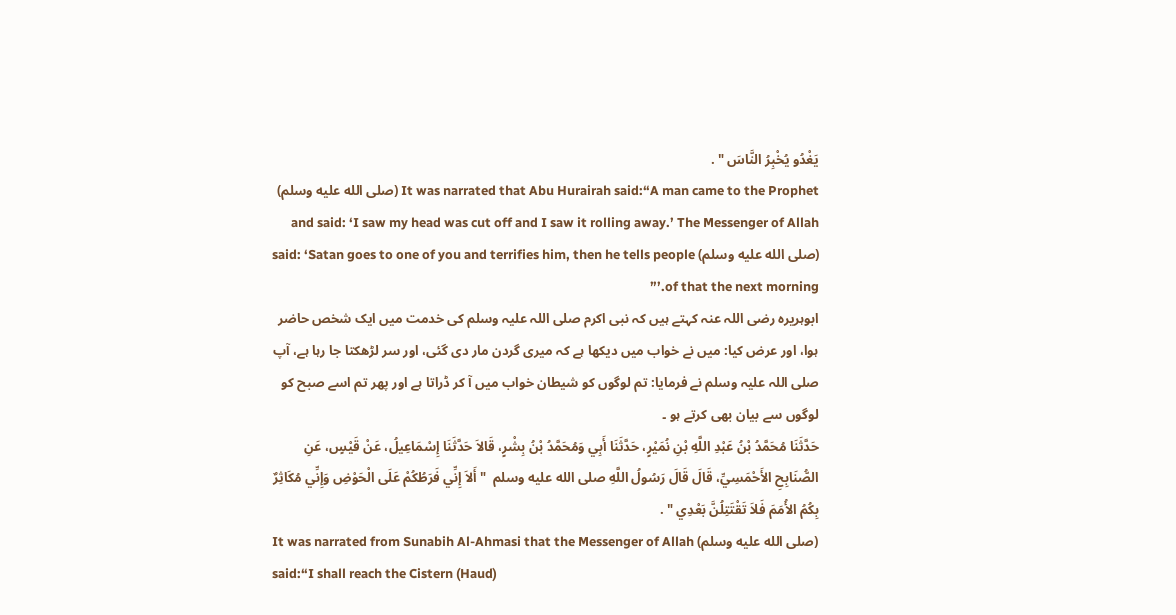يَغْدُو يُخْبِرُ النَّاسَ " .
It was narrated that Abu Hurairah said:“A man came to the Prophet (صلى الله عليه وسلم) and said: ‘I saw my head was cut off and I saw it rolling away.’ The Messenger of Allah (صلى الله عليه وسلم) said: ‘Satan goes to one of you and terrifies him, then he tells people of that the next morning.’”
ابوہریرہ رضی اللہ عنہ کہتے ہیں کہ نبی اکرم صلی اللہ علیہ وسلم کی خدمت میں ایک شخص حاضر ہوا، اور عرض کیا: میں نے خواب میں دیکھا ہے کہ میری گردن مار دی گئی، اور سر لڑھکتا جا رہا ہے، آپ صلی اللہ علیہ وسلم نے فرمایا: تم لوگوں کو شیطان خواب میں آ کر ڈراتا ہے اور پھر تم اسے صبح کو لوگوں سے بیان بھی کرتے ہو ۔
حَدَّثَنَا مُحَمَّدُ بْنُ عَبْدِ اللَّهِ بْنِ نُمَيْرٍ، حَدَّثَنَا أَبِي وَمُحَمَّدُ بْنُ بِشْرٍ، قَالاَ حَدَّثَنَا إِسْمَاعِيلُ، عَنْ قَيْسٍ، عَنِ الصُّنَابِحِ الأَحْمَسِيِّ، قَالَ قَالَ رَسُولُ اللَّهِ صلى الله عليه وسلم  " أَلاَ إِنِّي فَرَطُكُمْ عَلَى الْحَوْضِ وَإِنِّي مُكَاثِرٌ بِكُمُ الأُمَمَ فَلاَ تَقْتَتِلُنَّ بَعْدِي " .
It was narrated from Sunabih Al-Ahmasi that the Messenger of Allah (صلى الله عليه وسلم) said:“I shall reach the Cistern (Haud)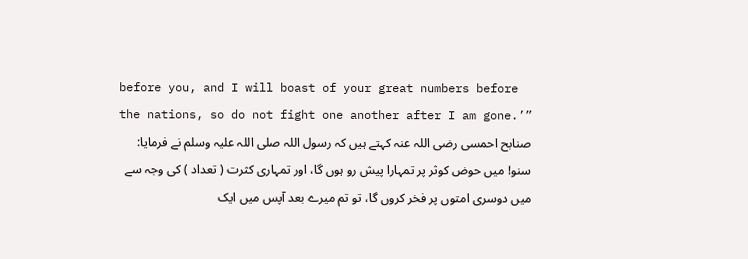before you, and I will boast of your great numbers before the nations, so do not fight one another after I am gone.’”
صنابح احمسی رضی اللہ عنہ کہتے ہیں کہ رسول اللہ صلی اللہ علیہ وسلم نے فرمایا: سنو! میں حوض کوثر پر تمہارا پیش رو ہوں گا، اور تمہاری کثرت ( تعداد ) کی وجہ سے میں دوسری امتوں پر فخر کروں گا، تو تم میرے بعد آپس میں ایک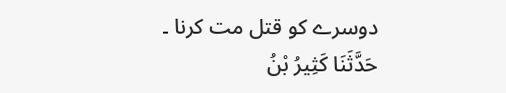دوسرے کو قتل مت کرنا ۔
حَدَّثَنَا كَثِيرُ بْنُ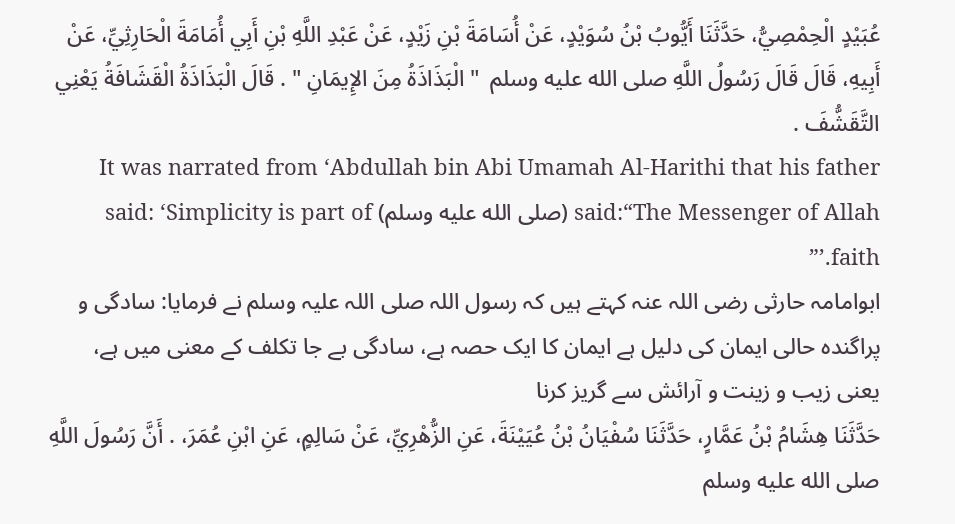عُبَيْدٍ الْحِمْصِيُّ، حَدَّثَنَا أَيُّوبُ بْنُ سُوَيْدٍ، عَنْ أُسَامَةَ بْنِ زَيْدٍ، عَنْ عَبْدِ اللَّهِ بْنِ أَبِي أُمَامَةَ الْحَارِثِيِّ، عَنْ أَبِيهِ، قَالَ قَالَ رَسُولُ اللَّهِ صلى الله عليه وسلم  " الْبَذَاذَةُ مِنَ الإِيمَانِ " . قَالَ الْبَذَاذَةُ الْقَشَافَةُ يَعْنِي التَّقَشُّفَ .
It was narrated from ‘Abdullah bin Abi Umamah Al-Harithi that his father said:“The Messenger of Allah (صلى الله عليه وسلم) said: ‘Simplicity is part of faith.’”
ابوامامہ حارثی رضی اللہ عنہ کہتے ہیں کہ رسول اللہ صلی اللہ علیہ وسلم نے فرمایا: سادگی و پراگندہ حالی ایمان کی دلیل ہے ایمان کا ایک حصہ ہے، سادگی بے جا تکلف کے معنی میں ہے، یعنی زیب و زینت و آرائش سے گریز کرنا
حَدَّثَنَا هِشَامُ بْنُ عَمَّارٍ، حَدَّثَنَا سُفْيَانُ بْنُ عُيَيْنَةَ، عَنِ الزُّهْرِيِّ، عَنْ سَالِمٍ، عَنِ ابْنِ عُمَرَ، . أَنَّ رَسُولَ اللَّهِ صلى الله عليه وسلم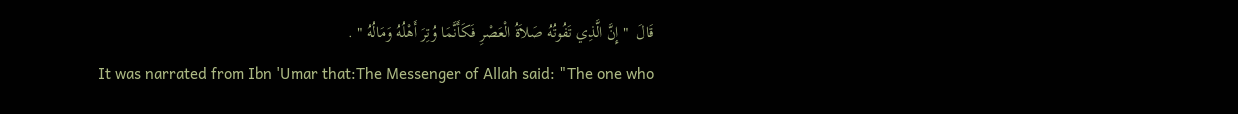قَالَ  " إِنَّ الَّذِي تَفُوتُهُ صَلاَةُ الْعَصْرِ فَكَأَنَّمَا وُتِرَ أَهْلُهُ وَمَالُهُ " .
It was narrated from Ibn 'Umar that:The Messenger of Allah said: "The one who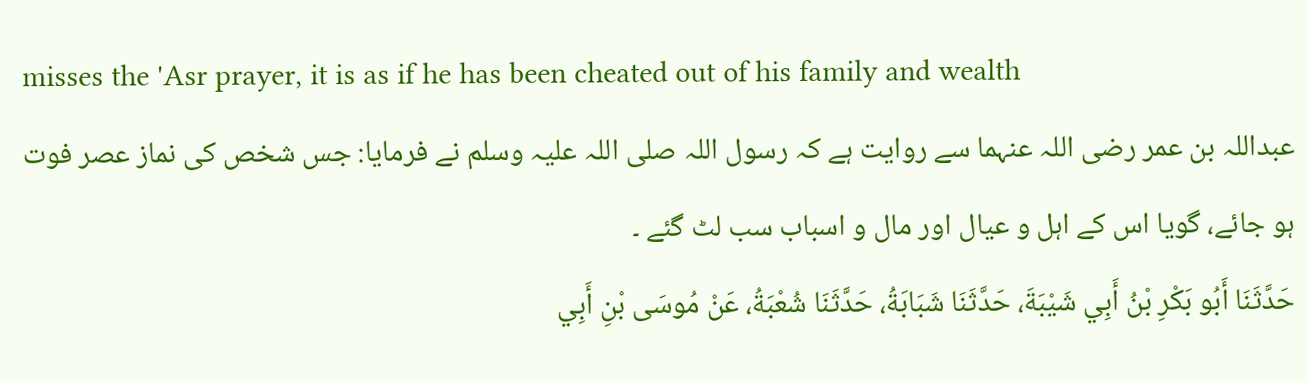misses the 'Asr prayer, it is as if he has been cheated out of his family and wealth
عبداللہ بن عمر رضی اللہ عنہما سے روایت ہے کہ رسول اللہ صلی اللہ علیہ وسلم نے فرمایا: جس شخص کی نماز عصر فوت ہو جائے، گویا اس کے اہل و عیال اور مال و اسباب سب لٹ گئے ۔
حَدَّثَنَا أَبُو بَكْرِ بْنُ أَبِي شَيْبَةَ، حَدَّثَنَا شَبَابَةُ، حَدَّثَنَا شُعْبَةُ، عَنْ مُوسَى بْنِ أَبِي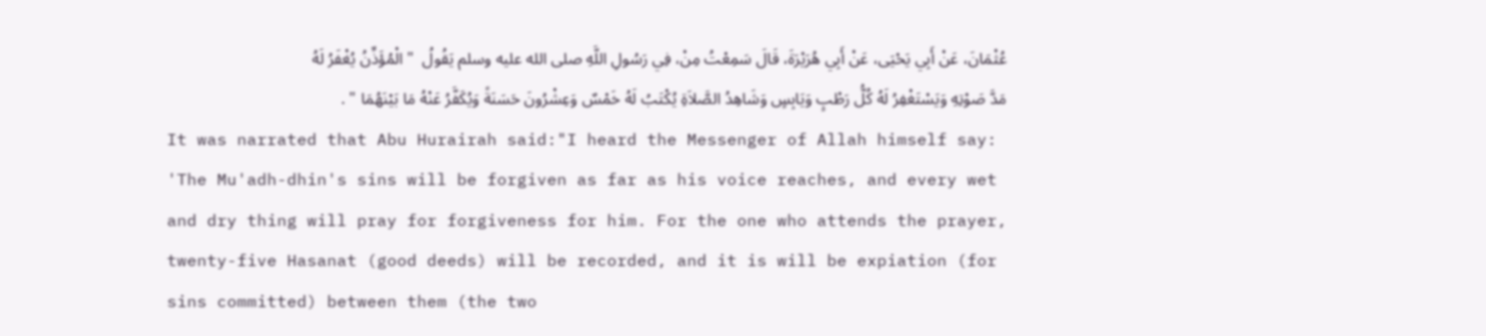عُثْمَانَ، عَنْ أَبِي يَحْيَى، عَنْ أَبِي هُرَيْرَةَ، قَالَ سَمِعْتُ مِنْ، فِي رَسُولِ اللَّهِ صلى الله عليه وسلم يَقُولُ  " الْمُؤَذِّنُ يُغْفَرُ لَهُ مَدَّ صَوْتِهِ وَيَسْتَغْفِرُ لَهُ كُلُّ رَطْبٍ وَيَابِسٍ وَشَاهِدُ الصَّلاَةِ يُكْتَبُ لَهُ خَمْسٌ وَعِشْرُونَ حَسَنَةً وَيُكَفَّرُ عَنْهُ مَا بَيْنَهُمَا " .
It was narrated that Abu Hurairah said:"I heard the Messenger of Allah himself say: 'The Mu'adh-dhin's sins will be forgiven as far as his voice reaches, and every wet and dry thing will pray for forgiveness for him. For the one who attends the prayer, twenty-five Hasanat (good deeds) will be recorded, and it is will be expiation (for sins committed) between them (the two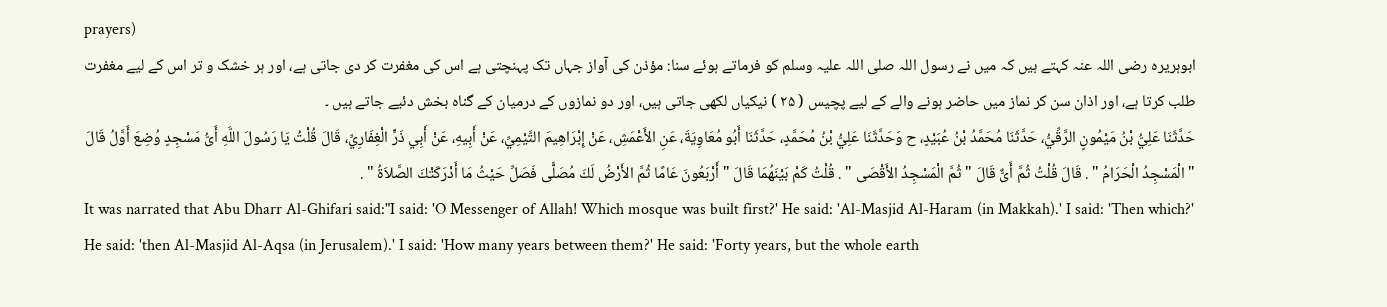prayers)
ابوہریرہ رضی اللہ عنہ کہتے ہیں کہ میں نے رسول اللہ صلی اللہ علیہ وسلم کو فرماتے ہوئے سنا: مؤذن کی آواز جہاں تک پہنچتی ہے اس کی مغفرت کر دی جاتی ہے، اور ہر خشک و تر اس کے لیے مغفرت طلب کرتا ہے، اور اذان سن کر نماز میں حاضر ہونے والے کے لیے پچیس ( ۲۵ ) نیکیاں لکھی جاتی ہیں، اور دو نمازوں کے درمیان کے گناہ بخش دئیے جاتے ہیں ۔
حَدَّثَنَا عَلِيُّ بْنُ مَيْمُونٍ الرَّقِّيُّ، حَدَّثَنَا مُحَمَّدُ بْنُ عُبَيْدٍ، ح وَحَدَّثَنَا عَلِيُّ بْنُ مُحَمَّدٍ، حَدَّثَنَا أَبُو مُعَاوِيَةَ، عَنِ الأَعْمَشِ، عَنْ إِبْرَاهِيمَ التَّيْمِيِّ، عَنْ أَبِيهِ، عَنْ أَبِي ذَرٍّ الْغِفَارِيِّ، قَالَ قُلْتُ يَا رَسُولَ اللَّهِ أَىُّ مَسْجِدٍ وُضِعَ أَوَّلُ قَالَ " الْمَسْجِدُ الْحَرَامُ " . قَالَ قُلْتُ ثُمَّ أَىٌّ قَالَ " ثُمَّ الْمَسْجِدُ الأَقْصَى " . قُلْتُ كَمْ بَيْنَهُمَا قَالَ " أَرْبَعُونَ عَامًا ثُمَّ الأَرْضُ لَكَ مُصَلًّى فَصَلِّ حَيْثُ مَا أَدْرَكَتْكَ الصَّلاَةُ " .
It was narrated that Abu Dharr Al-Ghifari said:"I said: 'O Messenger of Allah! Which mosque was built first?' He said: 'Al-Masjid Al-Haram (in Makkah).' I said: 'Then which?' He said: 'then Al-Masjid Al-Aqsa (in Jerusalem).' I said: 'How many years between them?' He said: 'Forty years, but the whole earth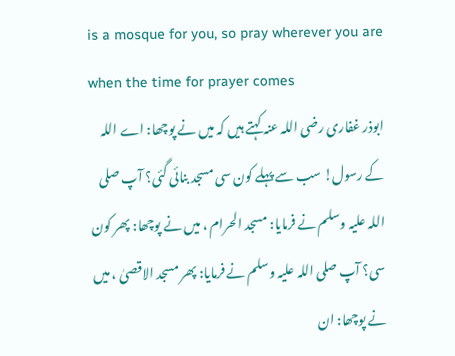is a mosque for you, so pray wherever you are when the time for prayer comes
ابوذر غفاری رضی اللہ عنہ کہتے ہیں کہ میں نے پوچھا: اے اللہ کے رسول! سب سے پہلے کون سی مسجد بنائی گئی؟ آپ صلی اللہ علیہ وسلم نے فرمایا: مسجد الحرام ، میں نے پوچھا: پھر کون سی؟ آپ صلی اللہ علیہ وسلم نے فرمایا: پھر مسجد الاقصیٰ ، میں نے پوچھا: ان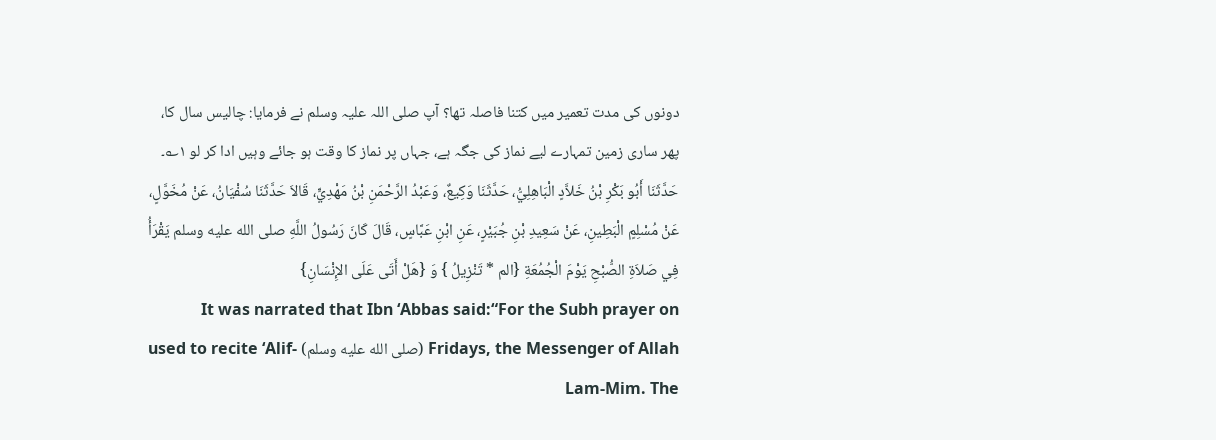دونوں کی مدت تعمیر میں کتنا فاصلہ تھا؟ آپ صلی اللہ علیہ وسلم نے فرمایا: چالیس سال کا، پھر ساری زمین تمہارے لیے نماز کی جگہ ہے، جہاں پر نماز کا وقت ہو جائے وہیں ادا کر لو ۱؎۔
حَدَّثَنَا أَبُو بَكْرِ بْنُ خَلاَّدٍ الْبَاهِلِيُّ، حَدَّثَنَا وَكِيعٌ، وَعَبْدُ الرَّحْمَنِ بْنُ مَهْدِيٍّ، قَالاَ حَدَّثَنَا سُفْيَانُ، عَنْ مُخَوَّلٍ، عَنْ مُسْلِمٍ الْبَطِينِ، عَنْ سَعِيدِ بْنِ جُبَيْرٍ، عَنِ ابْنِ عَبَّاسٍ، قَالَ كَانَ رَسُولُ اللَّهِ صلى الله عليه وسلم يَقْرَأُ فِي صَلاَةِ الصُّبْحِ يَوْمَ الْجُمُعَةِ {الم * تَنْزِيلُ } وَ {هَلْ أَتَى عَلَى الإِنْسَانِ}
It was narrated that Ibn ‘Abbas said:“For the Subh prayer on Fridays, the Messenger of Allah (صلى الله عليه وسلم) used to recite ‘Alif-Lam-Mim. The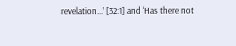revelation...’ [32:1] and ‘Has there not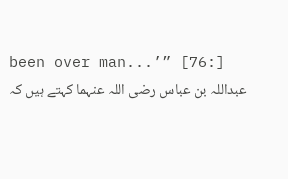been over man...’” [76:]
عبداللہ بن عباس رضی اللہ عنہما کہتے ہیں کہ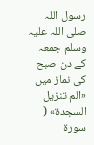رسول اللہ صلی اللہ علیہ وسلم جمعہ کے دن صبح کی نماز میں «الم تنزيل السجدة» ( سورۃ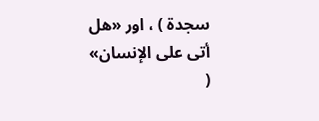سجدۃ ) ، اور «هل أتى على الإنسان» (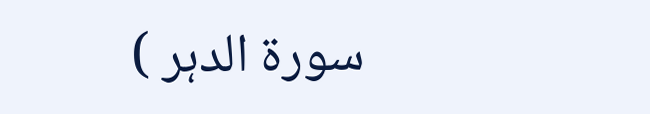سورۃ الدہر )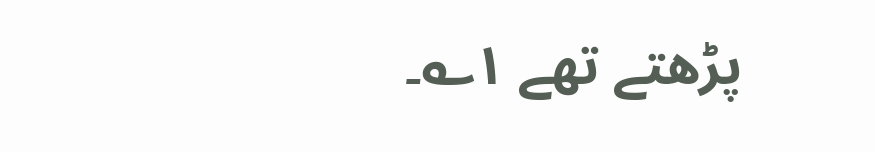پڑھتے تھے ۱؎۔